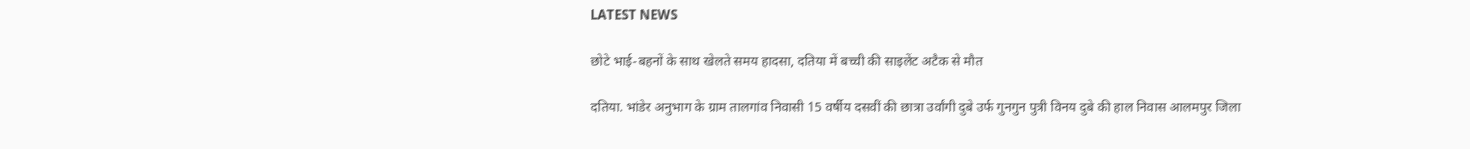LATEST NEWS

छोटे भाई-बहनों के साथ खेलते समय हादसा, दतिया में बच्ची की साइलेंट अटैक से मौत

दतिया. भांडेर अनुभाग के ग्राम तालगांव निवासी 15 वर्षीय दसवीं की छात्रा उर्वांगी दुबे उर्फ गुनगुन पुत्री विनय दुबे की हाल निवास आलमपुर जिला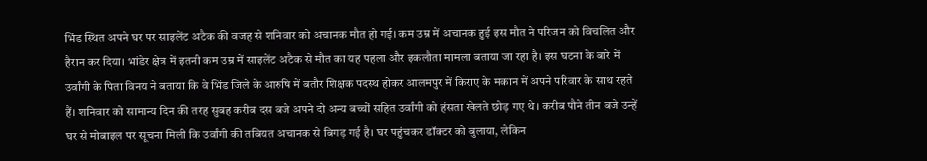भिंड स्थित अपने घर पर साइलेंट अटैक की वजह से शनिवार को अचानक मौत हो गई। कम उम्र में अचानक हुई इस मौत ने परिजन को विचलित और हैरान कर दिया। भांडेर क्षेत्र में इतनी कम उम्र में साइलेंट अटैक से मौत का यह पहला और इकलौता मामला बताया जा रहा है। इस घटना के बारे में उर्वांगी के पिता विनय ने बताया कि वे भिंड जिले के आरुषि में बतौर शिक्षक पदस्थ होकर आलमपुर में किराए के मकान में अपने परिवार के साथ रहते हैं। शनिवार को सामान्य दिन की तरह सुबह करीब दस बजे अपने दो अन्य बच्चों सहित उर्वांगी को हंसता खेलते छोड़ गए थे। करीब पौने तीन बजे उन्हें घर से मोबाइल पर सूचना मिली कि उर्वांगी की तबियत अचानक से बिगड़ गई है। घर पहुंचकर डॉक्टर को बुलाया, लेकिन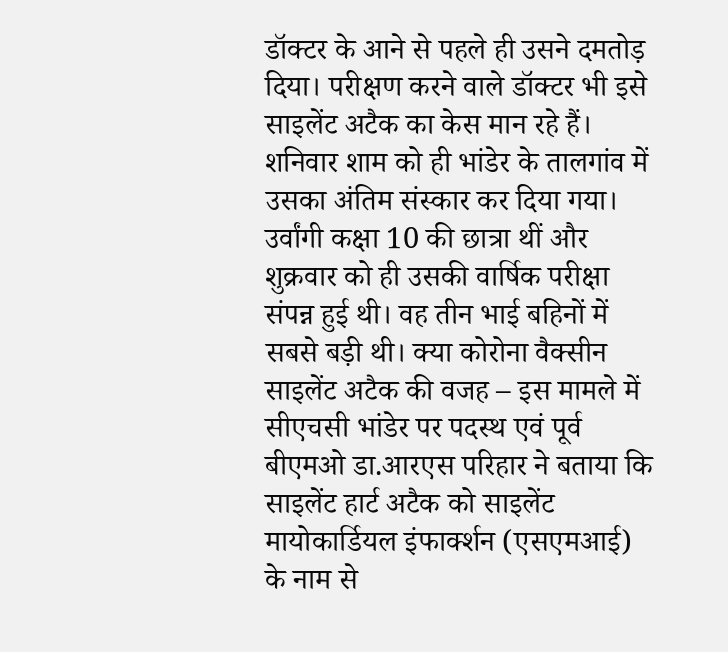डॉक्टर के आने से पहले ही उसने दमतोड़ दिया। परीक्षण करने वाले डॉक्टर भी इसे साइलेंट अटैक का केस मान रहे हैं। शनिवार शाम को ही भांडेर के तालगांव में उसका अंतिम संस्कार कर दिया गया। उर्वांगी कक्षा 10 की छात्रा थीं और शुक्रवार को ही उसकी वार्षिक परीक्षा संपन्न हुई थी। वह तीन भाई बहिनों में सबसे बड़ी थी। क्या कोरोना वैक्सीन साइलेंट अटैक की वजह – इस मामले में सीएचसी भांडेर पर पदस्थ एवं पूर्व बीएमओ डा.आरएस परिहार ने बताया कि साइलेंट हार्ट अटैक को साइलेंट मायोकार्डियल इंफार्क्शन (एसएमआई) के नाम से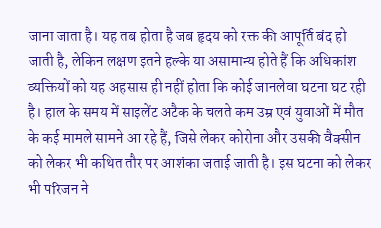जाना जाता है। यह तब होता है जब हृदय को रक्त की आपूर्ति बंद हो जाती है, लेकिन लक्षण इतने हल्के या असामान्य होते हैं कि अधिकांश व्यक्तियों को यह अहसास ही नहीं होता कि कोई जानलेवा घटना घट रही है। हाल के समय में साइलेंट अटैक के चलते कम उम्र एवं युवाओं में मौत के कई मामले सामने आ रहे हैं, जिसे लेकर कोरोना और उसकी वैक्सीन को लेकर भी कथित तौर पर आशंका जताई जाती है। इस घटना को लेकर भी परिजन ने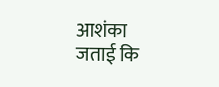आशंका जताई कि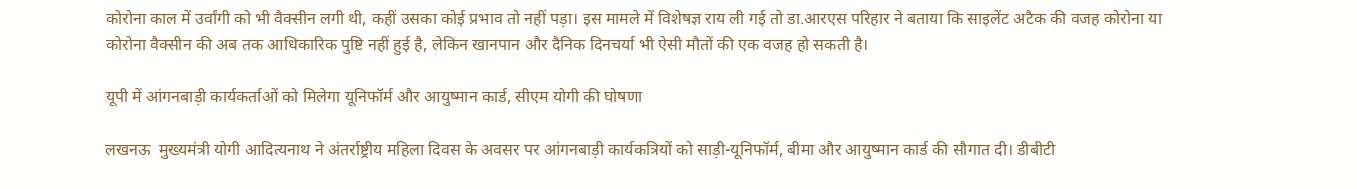कोरोना काल में उर्वांगी को भी वैक्सीन लगी थी, कहीं उसका कोई प्रभाव तो नहीं पड़ा। इस मामले में विशेषज्ञ राय ली गई तो डा.आरएस परिहार ने बताया कि साइलेंट अटैक की वजह कोरोना या कोरोना वैक्सीन की अब तक आधिकारिक पुष्टि नहीं हुई है, लेकिन खानपान और दैनिक दिनचर्या भी ऐसी मौतों की एक वजह हो सकती है।

यूपी में आंगनबाड़ी कार्यकर्ताओं को मिलेगा यूनिफॉर्म और आयुष्मान कार्ड, सीएम योगी की घोषणा

लखनऊ  मुख्यमंत्री योगी आदित्यनाथ ने अंतर्राष्ट्रीय महिला दिवस के अवसर पर आंगनबाड़ी कार्यकत्रियों को साड़ी-यूनिफॉर्म, बीमा और आयुष्मान कार्ड की सौगात दी। डीबीटी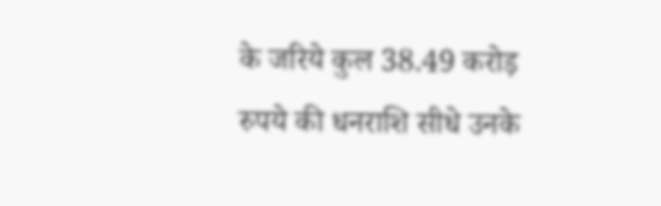के जरिये कुल 38.49 करोड़ रुपये की धनराशि सीधे उनके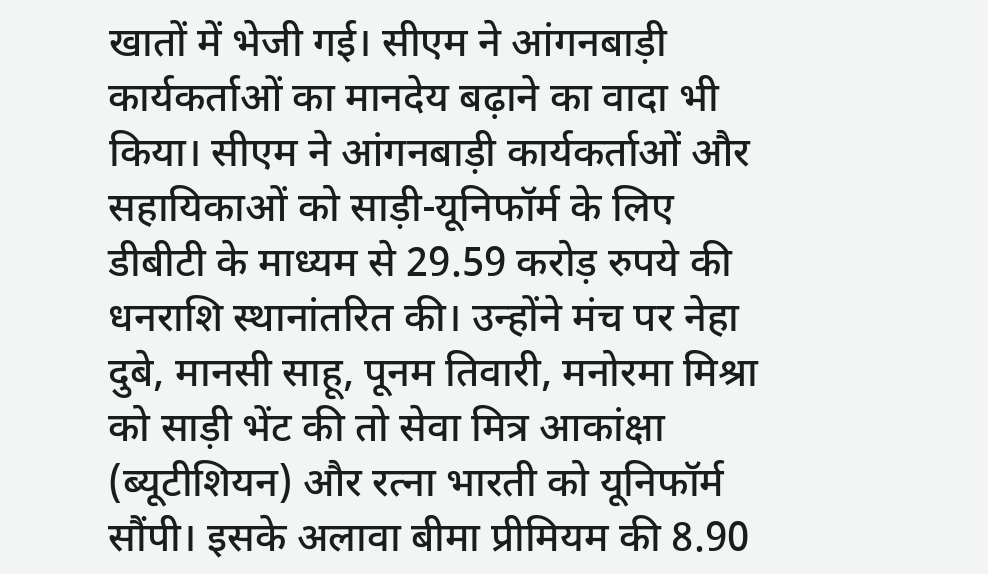खातों में भेजी गई। सीएम ने आंगनबाड़ी कार्यकर्ताओं का मानदेय बढ़ाने का वादा भी किया। सीएम ने आंगनबाड़ी कार्यकर्ताओं और सहायिकाओं को साड़ी-यूनिफॉर्म के लिए डीबीटी के माध्यम से 29.59 करोड़ रुपये की धनराशि स्थानांतरित की। उन्होंने मंच पर नेहा दुबे, मानसी साहू, पूनम तिवारी, मनोरमा मिश्रा को साड़ी भेंट की तो सेवा मित्र आकांक्षा (ब्यूटीशियन) और रत्ना भारती को यूनिफॉर्म सौंपी। इसके अलावा बीमा प्रीमियम की 8.90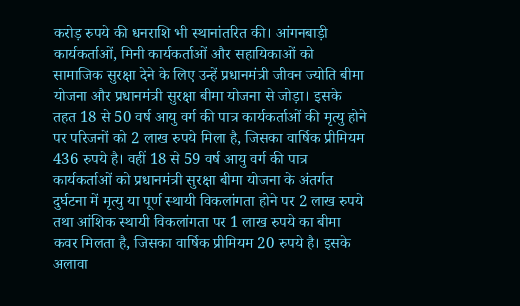करोड़ रुपये की धनराशि भी स्थानांतरित की। आंगनबाड़ी कार्यकर्ताओं, मिनी कार्यकर्ताओं और सहायिकाओं को सामाजिक सुरक्षा देने के लिए उन्हें प्रधानमंत्री जीवन ज्योति बीमा योजना और प्रधानमंत्री सुरक्षा बीमा योजना से जोड़ा। इसके तहत 18 से 50 वर्ष आयु वर्ग की पात्र कार्यकर्ताओं की मृत्यु होने पर परिजनों को 2 लाख रुपये मिला है, जिसका वार्षिक प्रीमियम 436 रुपये है। वहीं 18 से 59 वर्ष आयु वर्ग की पात्र कार्यकर्ताओं को प्रधानमंत्री सुरक्षा बीमा योजना के अंतर्गत दुर्घटना में मृत्यु या पूर्ण स्थायी विकलांगता होने पर 2 लाख रुपये तथा आंशिक स्थायी विकलांगता पर 1 लाख रुपये का बीमा कवर मिलता है, जिसका वार्षिक प्रीमियम 20 रुपये है। इसके अलावा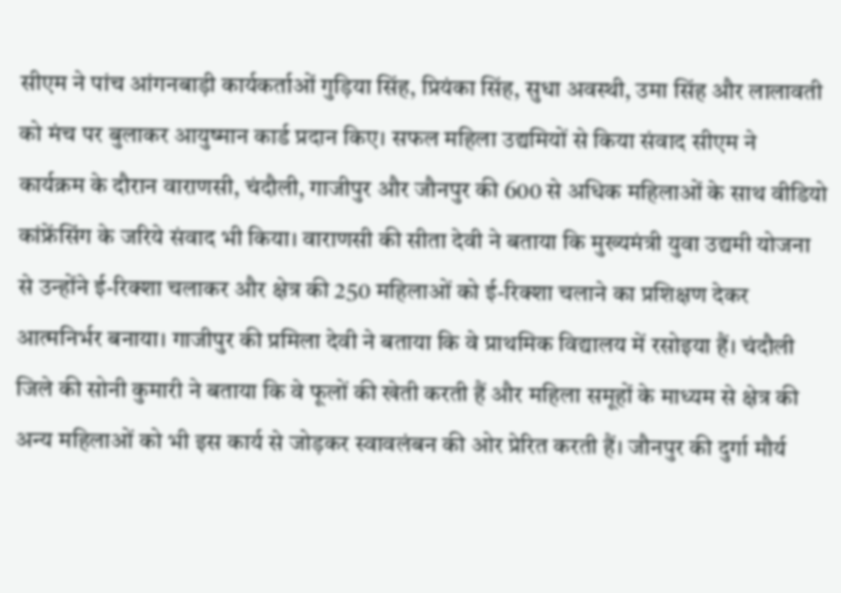सीएम ने पांच आंगनबाड़ी कार्यकर्ताओं गुड़िया सिंह, प्रियंका सिंह, सुधा अवस्थी, उमा सिंह और लालावती को मंच पर बुलाकर आयुष्मान कार्ड प्रदान किए। सफल महिला उद्यमियों से किया संवाद सीएम ने कार्यक्रम के दौरान वाराणसी, चंदौली, गाजीपुर और जौनपुर की 600 से अधिक महिलाओं के साथ वीडियो कांफ्रेंसिंग के जरिये संवाद भी किया। वाराणसी की सीता देवी ने बताया कि मुख्यमंत्री युवा उद्यमी योजना से उन्होंने ई-रिक्शा चलाकर और क्षेत्र की 250 महिलाओं को ई-रिक्शा चलाने का प्रशिक्षण देकर आत्मनिर्भर बनाया। गाजीपुर की प्रमिला देवी ने बताया कि वे प्राथमिक विद्यालय में रसोइया हैं। चंदौली जिले की सोनी कुमारी ने बताया कि वे फूलों की खेती करती हैं और महिला समूहों के माध्यम से क्षेत्र की अन्य महिलाओं को भी इस कार्य से जोड़कर स्वावलंबन की ओर प्रेरित करती हैं। जौनपुर की दुर्गा मौर्य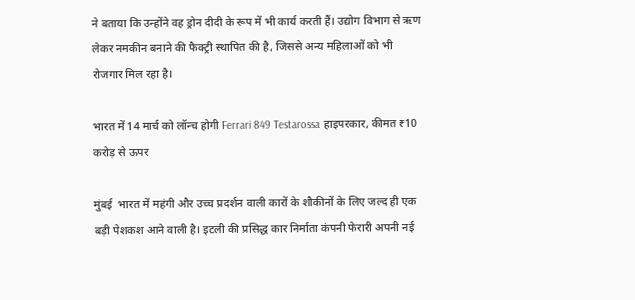ने बताया कि उन्होंने वह ड्रोन दीदी के रूप में भी कार्य करती हैं। उद्योग विभाग से ऋण लेकर नमकीन बनाने की फैक्ट्री स्थापित की है, जिससे अन्य महिलाओं को भी रोजगार मिल रहा है।

भारत में 14 मार्च को लॉन्च होगी Ferrari 849 Testarossa हाइपरकार, कीमत ₹10 करोड़ से ऊपर

मुंबई  भारत में महंगी और उच्च प्रदर्शन वाली कारों के शौकीनों के लिए जल्द ही एक बड़ी पेशकश आने वाली है। इटली की प्रसिद्ध कार निर्माता कंपनी फेरारी अपनी नई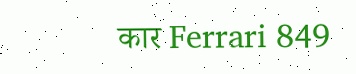कार Ferrari 849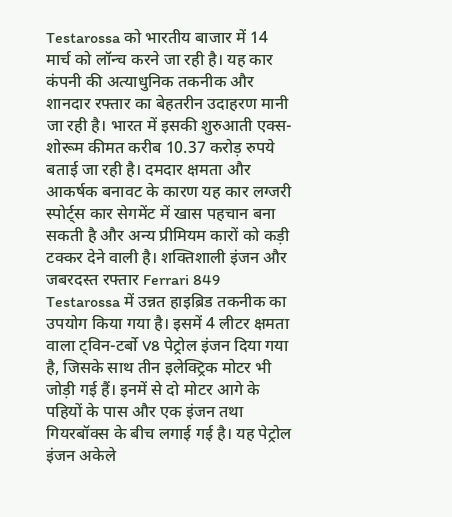Testarossa को भारतीय बाजार में 14 मार्च को लॉन्च करने जा रही है। यह कार कंपनी की अत्याधुनिक तकनीक और शानदार रफ्तार का बेहतरीन उदाहरण मानी जा रही है। भारत में इसकी शुरुआती एक्स-शोरूम कीमत करीब 10.37 करोड़ रुपये बताई जा रही है। दमदार क्षमता और आकर्षक बनावट के कारण यह कार लग्जरी स्पोर्ट्स कार सेगमेंट में खास पहचान बना सकती है और अन्य प्रीमियम कारों को कड़ी टक्कर देने वाली है। शक्तिशाली इंजन और जबरदस्त रफ्तार Ferrari 849 Testarossa में उन्नत हाइब्रिड तकनीक का उपयोग किया गया है। इसमें 4 लीटर क्षमता वाला ट्विन-टर्बो V8 पेट्रोल इंजन दिया गया है, जिसके साथ तीन इलेक्ट्रिक मोटर भी जोड़ी गई हैं। इनमें से दो मोटर आगे के पहियों के पास और एक इंजन तथा गियरबॉक्स के बीच लगाई गई है। यह पेट्रोल इंजन अकेले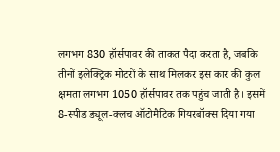लगभग 830 हॉर्सपावर की ताकत पैदा करता है, जबकि तीनों इलेक्ट्रिक मोटरों के साथ मिलकर इस कार की कुल क्षमता लगभग 1050 हॉर्सपावर तक पहुंच जाती है। इसमें 8-स्पीड ड्यूल-क्लच ऑटोमैटिक गियरबॉक्स दिया गया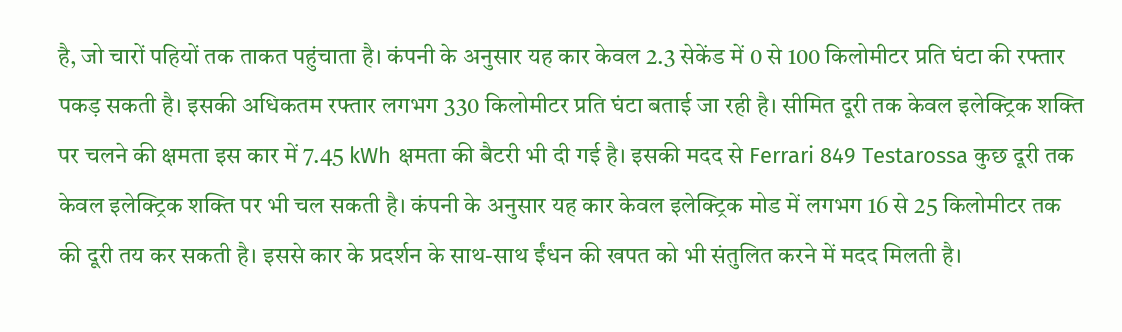है, जो चारों पहियों तक ताकत पहुंचाता है। कंपनी के अनुसार यह कार केवल 2.3 सेकेंड में 0 से 100 किलोमीटर प्रति घंटा की रफ्तार पकड़ सकती है। इसकी अधिकतम रफ्तार लगभग 330 किलोमीटर प्रति घंटा बताई जा रही है। सीमित दूरी तक केवल इलेक्ट्रिक शक्ति पर चलने की क्षमता इस कार में 7.45 kWh क्षमता की बैटरी भी दी गई है। इसकी मदद से Ferrari 849 Testarossa कुछ दूरी तक केवल इलेक्ट्रिक शक्ति पर भी चल सकती है। कंपनी के अनुसार यह कार केवल इलेक्ट्रिक मोड में लगभग 16 से 25 किलोमीटर तक की दूरी तय कर सकती है। इससे कार के प्रदर्शन के साथ-साथ ईंधन की खपत को भी संतुलित करने में मदद मिलती है।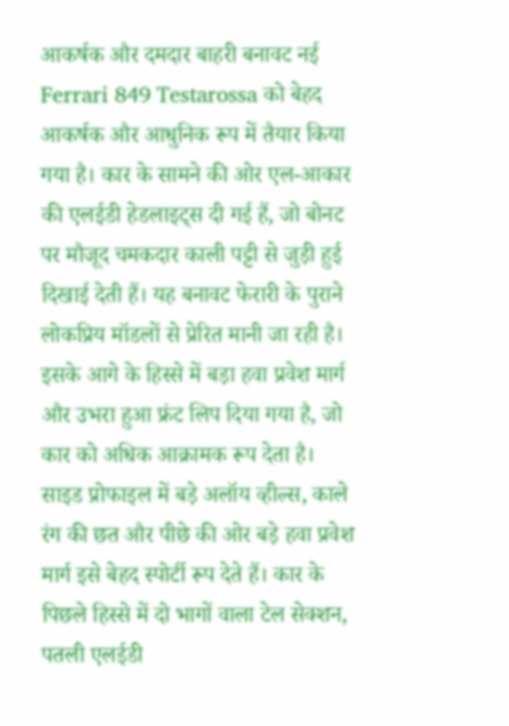आकर्षक और दमदार बाहरी बनावट नई Ferrari 849 Testarossa को बेहद आकर्षक और आधुनिक रूप में तैयार किया गया है। कार के सामने की ओर एल-आकार की एलईडी हेडलाइट्स दी गई हैं, जो बोनट पर मौजूद चमकदार काली पट्टी से जुड़ी हुई दिखाई देती हैं। यह बनावट फेरारी के पुराने लोकप्रिय मॉडलों से प्रेरित मानी जा रही है। इसके आगे के हिस्से में बड़ा हवा प्रवेश मार्ग और उभरा हुआ फ्रंट लिप दिया गया है, जो कार को अधिक आक्रामक रूप देता है। साइड प्रोफाइल में बड़े अलॉय व्हील्स, काले रंग की छत और पीछे की ओर बड़े हवा प्रवेश मार्ग इसे बेहद स्पोर्टी रूप देते हैं। कार के पिछले हिस्से में दो भागों वाला टेल सेक्शन, पतली एलईडी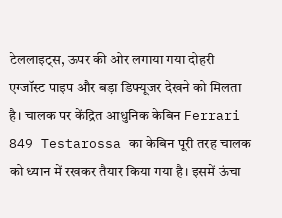टेललाइट्स, ऊपर की ओर लगाया गया दोहरी एग्जॉस्ट पाइप और बड़ा डिफ्यूजर देखने को मिलता है। चालक पर केंद्रित आधुनिक केबिन Ferrari 849 Testarossa का केबिन पूरी तरह चालक को ध्यान में रखकर तैयार किया गया है। इसमें ऊंचा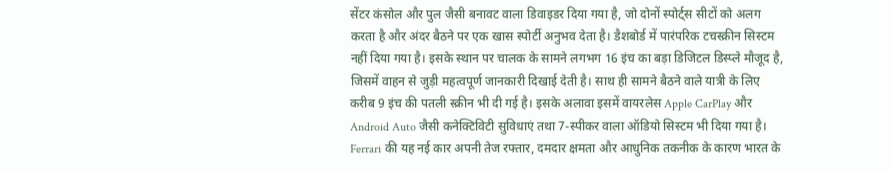सेंटर कंसोल और पुल जैसी बनावट वाला डिवाइडर दिया गया है, जो दोनों स्पोर्ट्स सीटों को अलग करता है और अंदर बैठने पर एक खास स्पोर्टी अनुभव देता है। डैशबोर्ड में पारंपरिक टचस्क्रीन सिस्टम नहीं दिया गया है। इसके स्थान पर चालक के सामने लगभग 16 इंच का बड़ा डिजिटल डिस्प्ले मौजूद है, जिसमें वाहन से जुड़ी महत्वपूर्ण जानकारी दिखाई देती है। साथ ही सामने बैठने वाले यात्री के लिए करीब 9 इंच की पतली स्क्रीन भी दी गई है। इसके अलावा इसमें वायरलेस Apple CarPlay और Android Auto जैसी कनेक्टिविटी सुविधाएं तथा 7-स्पीकर वाला ऑडियो सिस्टम भी दिया गया है। Ferrari की यह नई कार अपनी तेज रफ्तार, दमदार क्षमता और आधुनिक तकनीक के कारण भारत के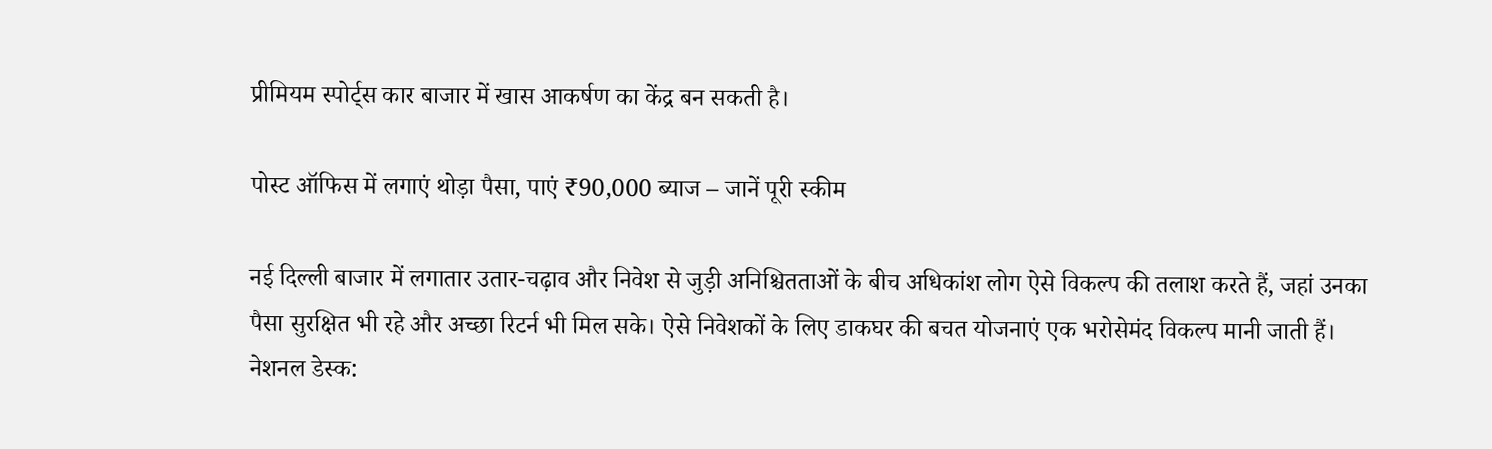प्रीमियम स्पोर्ट्स कार बाजार में खास आकर्षण का केंद्र बन सकती है।

पोस्ट ऑफिस में लगाएं थोड़ा पैसा, पाएं ₹90,000 ब्याज – जानें पूरी स्कीम

नई दिल्ली बाजार में लगातार उतार-चढ़ाव और निवेश से जुड़ी अनिश्चितताओं के बीच अधिकांश लोग ऐसे विकल्प की तलाश करते हैं, जहां उनका पैसा सुरक्षित भी रहे और अच्छा रिटर्न भी मिल सके। ऐसे निवेशकों के लिए डाकघर की बचत योजनाएं एक भरोसेमंद विकल्प मानी जाती हैं। नेशनल डेस्क: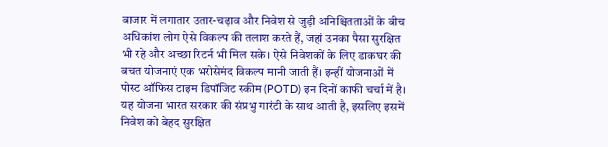बाजार में लगातार उतार-चढ़ाव और निवेश से जुड़ी अनिश्चितताओं के बीच अधिकांश लोग ऐसे विकल्प की तलाश करते हैं, जहां उनका पैसा सुरक्षित भी रहे और अच्छा रिटर्न भी मिल सके। ऐसे निवेशकों के लिए डाकघर की बचत योजनाएं एक भरोसेमंद विकल्प मानी जाती हैं। इन्हीं योजनाओं में पोस्ट ऑफिस टाइम डिपॉजिट स्कीम (POTD) इन दिनों काफी चर्चा में है। यह योजना भारत सरकार की संप्रभु गारंटी के साथ आती है, इसलिए इसमें निवेश को बेहद सुरक्षित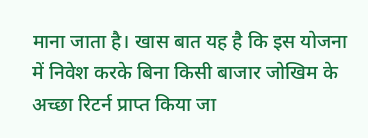माना जाता है। खास बात यह है कि इस योजना में निवेश करके बिना किसी बाजार जोखिम के अच्छा रिटर्न प्राप्त किया जा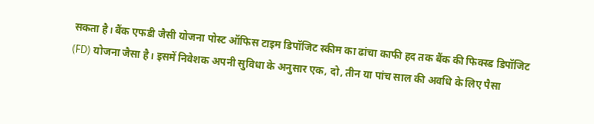सकता है। बैंक एफडी जैसी योजना पोस्ट ऑफिस टाइम डिपॉजिट स्कीम का ढांचा काफी हद तक बैंक की फिक्स्ड डिपॉजिट (FD) योजना जैसा है। इसमें निवेशक अपनी सुविधा के अनुसार एक, दो, तीन या पांच साल की अवधि के लिए पैसा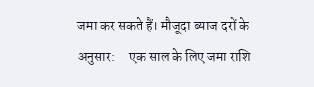जमा कर सकते हैं। मौजूदा ब्याज दरों के अनुसार:     एक साल के लिए जमा राशि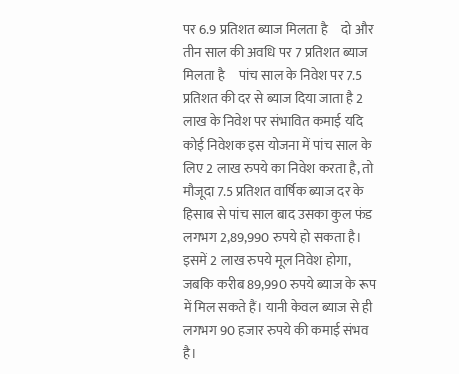पर 6.9 प्रतिशत ब्याज मिलता है     दो और तीन साल की अवधि पर 7 प्रतिशत ब्याज मिलता है     पांच साल के निवेश पर 7.5 प्रतिशत की दर से ब्याज दिया जाता है 2 लाख के निवेश पर संभावित कमाई यदि कोई निवेशक इस योजना में पांच साल के लिए 2 लाख रुपये का निवेश करता है, तो मौजूदा 7.5 प्रतिशत वार्षिक ब्याज दर के हिसाब से पांच साल बाद उसका कुल फंड लगभग 2,89,990 रुपये हो सकता है। इसमें 2 लाख रुपये मूल निवेश होगा, जबकि करीब 89,990 रुपये ब्याज के रूप में मिल सकते हैं। यानी केवल ब्याज से ही लगभग 90 हजार रुपये की कमाई संभव है।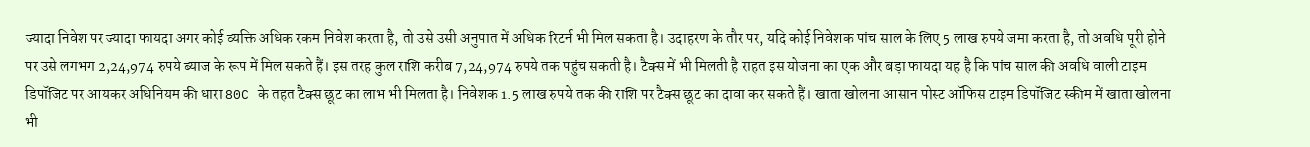ज्यादा निवेश पर ज्यादा फायदा अगर कोई व्यक्ति अधिक रकम निवेश करता है, तो उसे उसी अनुपात में अधिक रिटर्न भी मिल सकता है। उदाहरण के तौर पर, यदि कोई निवेशक पांच साल के लिए 5 लाख रुपये जमा करता है, तो अवधि पूरी होने पर उसे लगभग 2,24,974 रुपये ब्याज के रूप में मिल सकते हैं। इस तरह कुल राशि करीब 7,24,974 रुपये तक पहुंच सकती है। टैक्स में भी मिलती है राहत इस योजना का एक और बड़ा फायदा यह है कि पांच साल की अवधि वाली टाइम डिपॉजिट पर आयकर अधिनियम की धारा 80C के तहत टैक्स छूट का लाभ भी मिलता है। निवेशक 1.5 लाख रुपये तक की राशि पर टैक्स छूट का दावा कर सकते हैं। खाता खोलना आसान पोस्ट ऑफिस टाइम डिपॉजिट स्कीम में खाता खोलना भी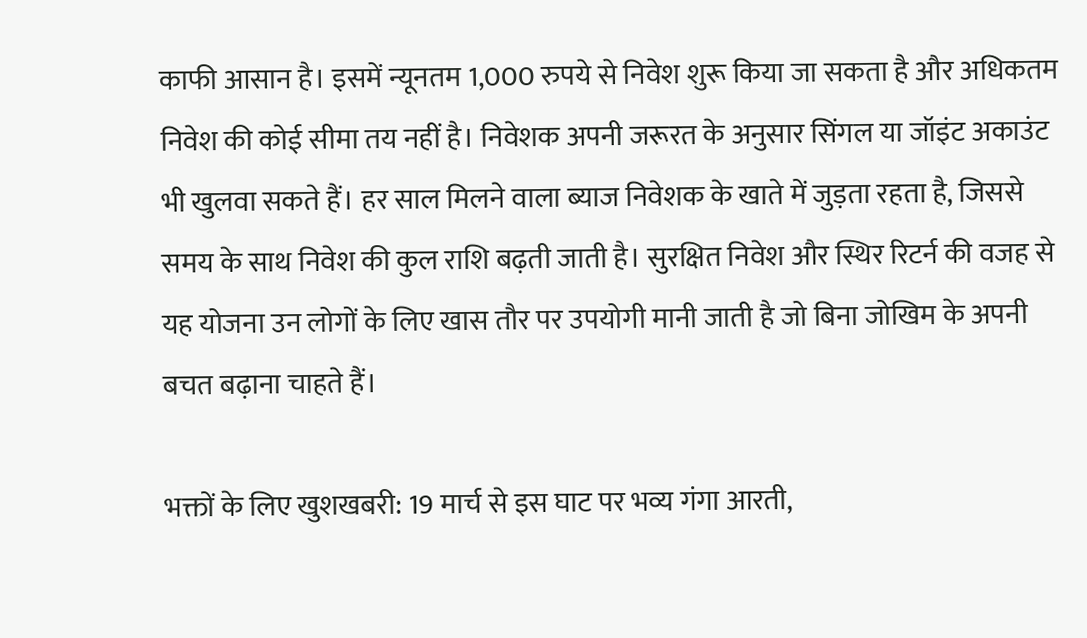काफी आसान है। इसमें न्यूनतम 1,000 रुपये से निवेश शुरू किया जा सकता है और अधिकतम निवेश की कोई सीमा तय नहीं है। निवेशक अपनी जरूरत के अनुसार सिंगल या जॉइंट अकाउंट भी खुलवा सकते हैं। हर साल मिलने वाला ब्याज निवेशक के खाते में जुड़ता रहता है, जिससे समय के साथ निवेश की कुल राशि बढ़ती जाती है। सुरक्षित निवेश और स्थिर रिटर्न की वजह से यह योजना उन लोगों के लिए खास तौर पर उपयोगी मानी जाती है जो बिना जोखिम के अपनी बचत बढ़ाना चाहते हैं।

भक्तों के लिए खुशखबरी: 19 मार्च से इस घाट पर भव्य गंगा आरती,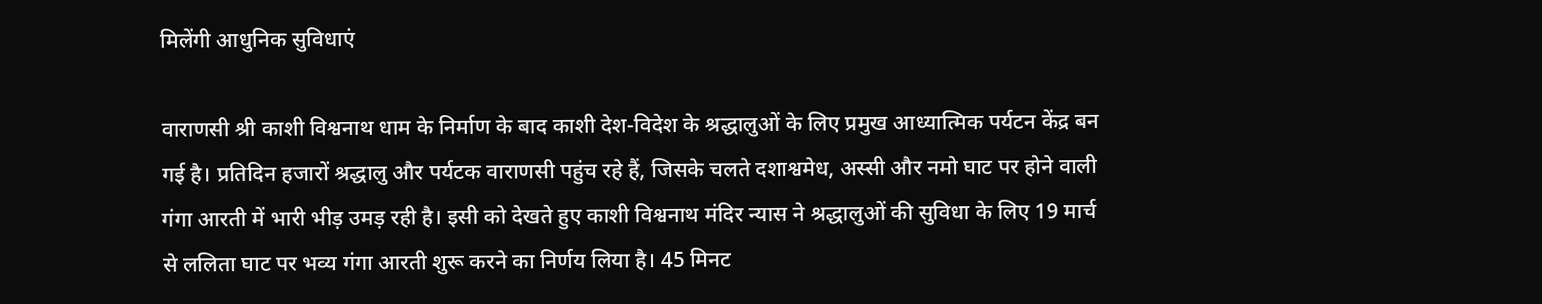मिलेंगी आधुनिक सुविधाएं

वाराणसी श्री काशी विश्वनाथ धाम के निर्माण के बाद काशी देश-विदेश के श्रद्धालुओं के लिए प्रमुख आध्यात्मिक पर्यटन केंद्र बन गई है। प्रतिदिन हजारों श्रद्धालु और पर्यटक वाराणसी पहुंच रहे हैं, जिसके चलते दशाश्वमेध, अस्सी और नमो घाट पर होने वाली गंगा आरती में भारी भीड़ उमड़ रही है। इसी को देखते हुए काशी विश्वनाथ मंदिर न्यास ने श्रद्धालुओं की सुविधा के लिए 19 मार्च से ललिता घाट पर भव्य गंगा आरती शुरू करने का निर्णय लिया है। 45 मिनट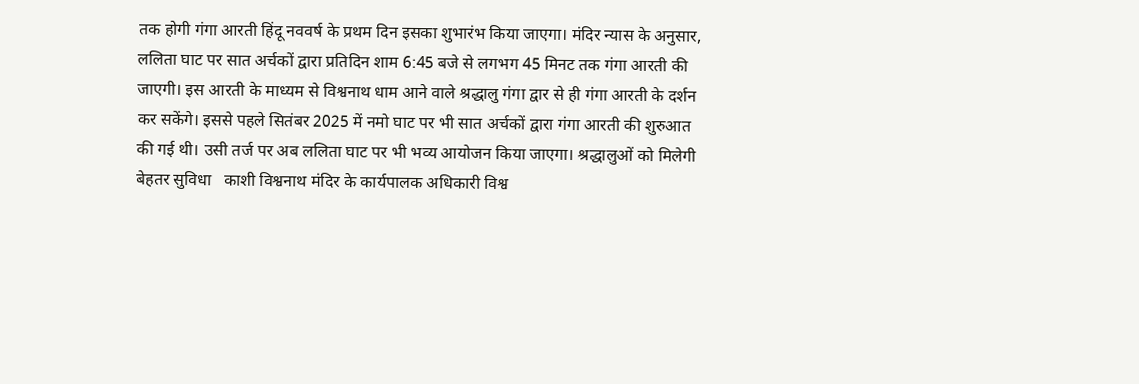तक होगी गंगा आरती हिंदू नववर्ष के प्रथम दिन इसका शुभारंभ किया जाएगा। मंदिर न्यास के अनुसार, ललिता घाट पर सात अर्चकों द्वारा प्रतिदिन शाम 6:45 बजे से लगभग 45 मिनट तक गंगा आरती की जाएगी। इस आरती के माध्यम से विश्वनाथ धाम आने वाले श्रद्धालु गंगा द्वार से ही गंगा आरती के दर्शन कर सकेंगे। इससे पहले सितंबर 2025 में नमो घाट पर भी सात अर्चकों द्वारा गंगा आरती की शुरुआत की गई थी। उसी तर्ज पर अब ललिता घाट पर भी भव्य आयोजन किया जाएगा। श्रद्धालुओं को मिलेगी बेहतर सुविधा   काशी विश्वनाथ मंदिर के कार्यपालक अधिकारी विश्व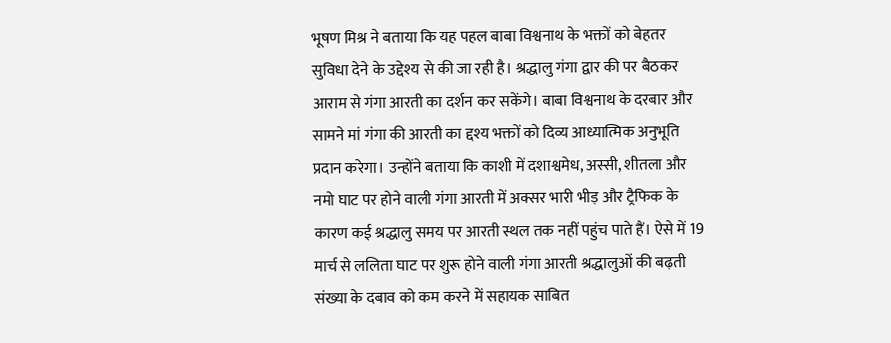भूषण मिश्र ने बताया कि यह पहल बाबा विश्वनाथ के भक्तों को बेहतर सुविधा देने के उद्देश्य से की जा रही है। श्रद्धालु गंगा द्वार की पर बैठकर आराम से गंगा आरती का दर्शन कर सकेंगे। बाबा विश्वनाथ के दरबार और सामने मां गंगा की आरती का द्दश्य भक्तों को दिव्य आध्यात्मिक अनुभूति प्रदान करेगा। उन्होंने बताया कि काशी में दशाश्वमेध, अस्सी, शीतला और नमो घाट पर होने वाली गंगा आरती में अक्सर भारी भीड़ और ट्रैफिक के कारण कई श्रद्धालु समय पर आरती स्थल तक नहीं पहुंच पाते हैं। ऐसे में 19 मार्च से ललिता घाट पर शुरू होने वाली गंगा आरती श्रद्धालुओं की बढ़ती संख्या के दबाव को कम करने में सहायक साबित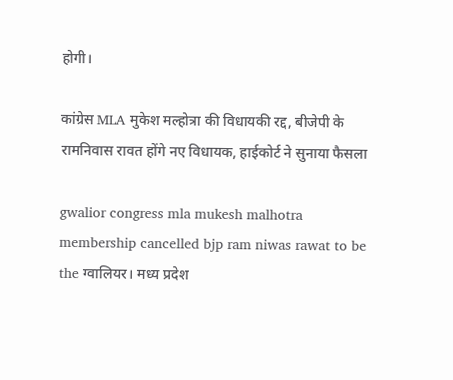होगी।

कांग्रेस MLA मुकेश मल्होत्रा की विधायकी रद्द, बीजेपी के रामनिवास रावत होंगे नए विधायक, हाईकोर्ट ने सुनाया फैसला

gwalior congress mla mukesh malhotra membership cancelled bjp ram niwas rawat to be the ग्वालियर। मध्य प्रदेश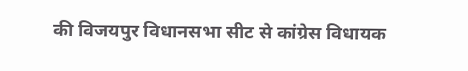की विजयपुर विधानसभा सीट से कांग्रेस विधायक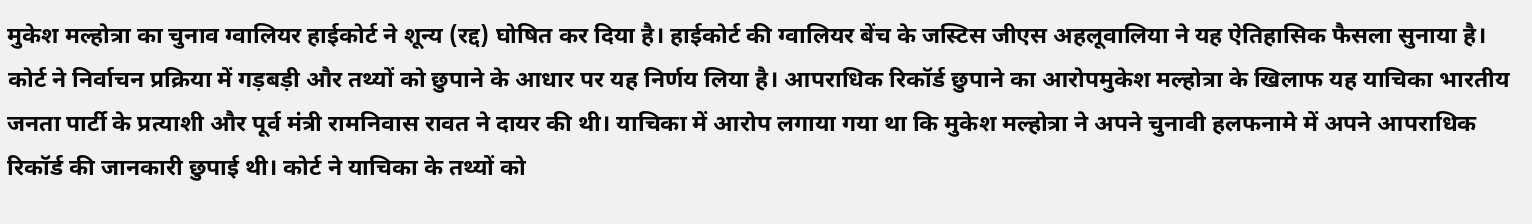मुकेश मल्होत्रा का चुनाव ग्वालियर हाईकोर्ट ने शून्य (रद्द) घोषित कर दिया है। हाईकोर्ट की ग्वालियर बेंच के जस्टिस जीएस अहलूवालिया ने यह ऐतिहासिक फैसला सुनाया है। कोर्ट ने निर्वाचन प्रक्रिया में गड़बड़ी और तथ्यों को छुपाने के आधार पर यह निर्णय लिया है। आपराधिक रिकॉर्ड छुपाने का आरोपमुकेश मल्होत्रा के खिलाफ यह याचिका भारतीय जनता पार्टी के प्रत्याशी और पूर्व मंत्री रामनिवास रावत ने दायर की थी। याचिका में आरोप लगाया गया था कि मुकेश मल्होत्रा ने अपने चुनावी हलफनामे में अपने आपराधिक रिकॉर्ड की जानकारी छुपाई थी। कोर्ट ने याचिका के तथ्यों को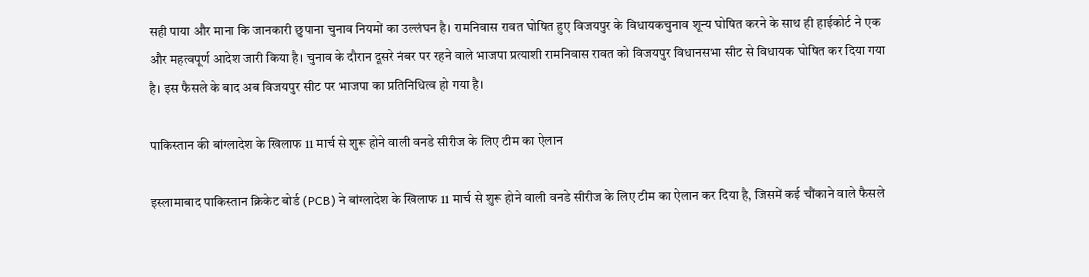सही पाया और माना कि जानकारी छुपाना चुनाव नियमों का उल्लंघन है। रामनिवास रावत घोषित हुए विजयपुर के विधायकचुनाव शून्य घोषित करने के साथ ही हाईकोर्ट ने एक और महत्वपूर्ण आदेश जारी किया है। चुनाव के दौरान दूसरे नंबर पर रहने वाले भाजपा प्रत्याशी रामनिवास रावत को विजयपुर विधानसभा सीट से विधायक घोषित कर दिया गया है। इस फैसले के बाद अब विजयपुर सीट पर भाजपा का प्रतिनिधित्व हो गया है।

पाकिस्तान की बांग्लादेश के खिलाफ 11 मार्च से शुरू होने वाली वनडे सीरीज के लिए टीम का ऐलान

इस्लामाबाद पाकिस्तान क्रिकेट बोर्ड (PCB) ने बांग्लादेश के खिलाफ 11 मार्च से शुरू होने वाली वनडे सीरीज के लिए टीम का ऐलान कर दिया है, जिसमें कई चौंकाने वाले फैसले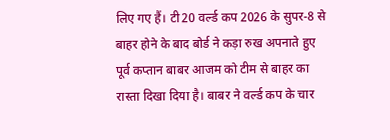लिए गए हैं। टी20 वर्ल्ड कप 2026 के सुपर-8 से बाहर होने के बाद बोर्ड ने कड़ा रुख अपनाते हुए पूर्व कप्तान बाबर आजम को टीम से बाहर का रास्ता दिखा दिया है। बाबर ने वर्ल्ड कप के चार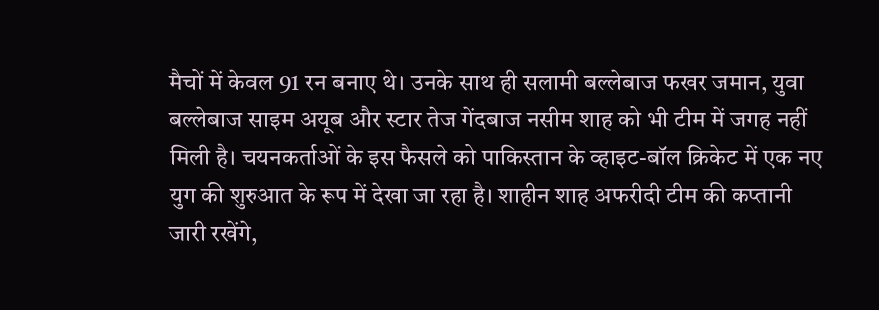मैचों में केवल 91 रन बनाए थे। उनके साथ ही सलामी बल्लेबाज फखर जमान, युवा बल्लेबाज साइम अयूब और स्टार तेज गेंदबाज नसीम शाह को भी टीम में जगह नहीं मिली है। चयनकर्ताओं के इस फैसले को पाकिस्तान के व्हाइट-बॉल क्रिकेट में एक नए युग की शुरुआत के रूप में देखा जा रहा है। शाहीन शाह अफरीदी टीम की कप्तानी जारी रखेंगे,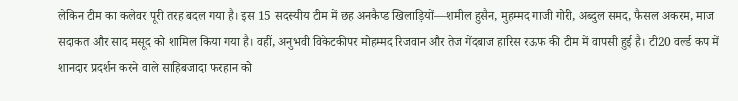लेकिन टीम का कलेवर पूरी तरह बदल गया है। इस 15 सदस्यीय टीम में छह अनकैप्ड खिलाड़ियों—शमील हुसैन, मुहम्मद गाजी गोरी, अब्दुल समद, फैसल अकरम, माज सदाकत और साद मसूद को शामिल किया गया है। वहीं, अनुभवी विकेटकीपर मोहम्मद रिजवान और तेज गेंदबाज हारिस रऊफ की टीम में वापसी हुई है। टी20 वर्ल्ड कप में शानदार प्रदर्शन करने वाले साहिबजादा फरहान को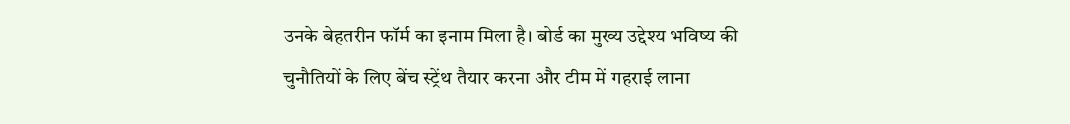उनके बेहतरीन फॉर्म का इनाम मिला है। बोर्ड का मुख्य उद्देश्य भविष्य की चुनौतियों के लिए बेंच स्ट्रेंथ तैयार करना और टीम में गहराई लाना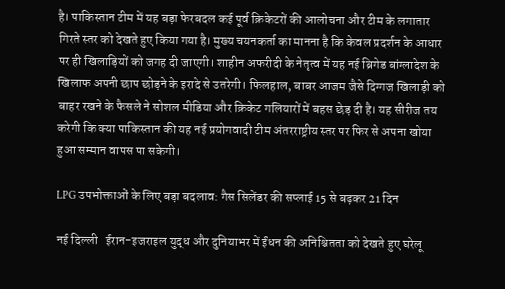है। पाकिस्तान टीम में यह बड़ा फेरबदल कई पूर्व क्रिकेटरों की आलोचना और टीम के लगातार गिरते स्तर को देखते हुए किया गया है। मुख्य चयनकर्ता का मानना है कि केवल प्रदर्शन के आधार पर ही खिलाड़ियों को जगह दी जाएगी। शाहीन अफरीदी के नेतृत्व में यह नई ब्रिगेड बांग्लादेश के खिलाफ अपनी छाप छोड़ने के इरादे से उतरेगी। फिलहाल, बाबर आजम जैसे दिग्गज खिलाड़ी को बाहर रखने के फैसले ने सोशल मीडिया और क्रिकेट गलियारों में बहस छेड़ दी है। यह सीरीज तय करेगी कि क्या पाकिस्तान की यह नई प्रयोगवादी टीम अंतरराष्ट्रीय स्तर पर फिर से अपना खोया हुआ सम्मान वापस पा सकेगी।

LPG उपभोक्ताओं के लिए बड़ा बदलाव: गैस सिलेंडर की सप्लाई 15 से बढ़कर 21 दिन

नई दिल्ली   ईरान-इजराइल युद्ध और दुनियाभर में ईंधन की अनिश्चितता को देखते हुए घरेलू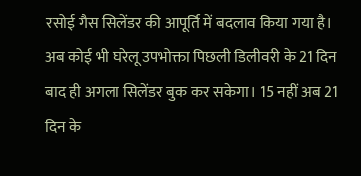रसोई गैस सिलेंडर की आपूर्ति में बदलाव किया गया है। अब कोई भी घरेलू उपभोक्ता पिछली डिलीवरी के 21 दिन बाद ही अगला सिलेंडर बुक कर सकेगा। 15 नहीं अब 21 दिन के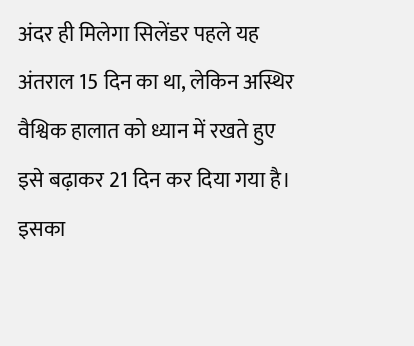अंदर ही मिलेगा सिलेंडर पहले यह अंतराल 15 दिन का था, लेकिन अस्थिर वैश्विक हालात को ध्यान में रखते हुए इसे बढ़ाकर 21 दिन कर दिया गया है। इसका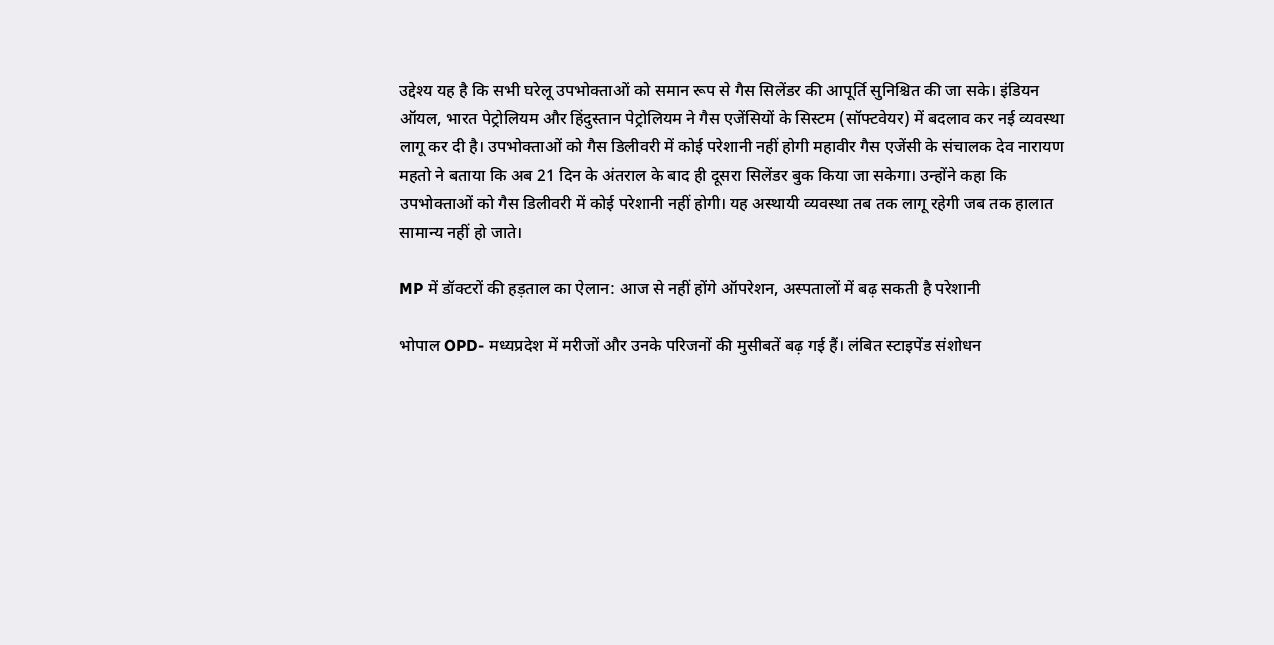उद्देश्य यह है कि सभी घरेलू उपभोक्ताओं को समान रूप से गैस सिलेंडर की आपूर्ति सुनिश्चित की जा सके। इंडियन ऑयल, भारत पेट्रोलियम और हिंदुस्तान पेट्रोलियम ने गैस एजेंसियों के सिस्टम (सॉफ्टवेयर) में बदलाव कर नई व्यवस्था लागू कर दी है। उपभोक्ताओं को गैस डिलीवरी में कोई परेशानी नहीं होगी महावीर गैस एजेंसी के संचालक देव नारायण महतो ने बताया कि अब 21 दिन के अंतराल के बाद ही दूसरा सिलेंडर बुक किया जा सकेगा। उन्होंने कहा कि उपभोक्ताओं को गैस डिलीवरी में कोई परेशानी नहीं होगी। यह अस्थायी व्यवस्था तब तक लागू रहेगी जब तक हालात सामान्य नहीं हो जाते।

MP में डॉक्टरों की हड़ताल का ऐलान: आज से नहीं होंगे ऑपरेशन, अस्पतालों में बढ़ सकती है परेशानी

भोपाल OPD- मध्यप्रदेश में मरीजों और उनके परिजनों की मुसीबतें बढ़ गई हैं। लंबित स्टाइपेंड संशोधन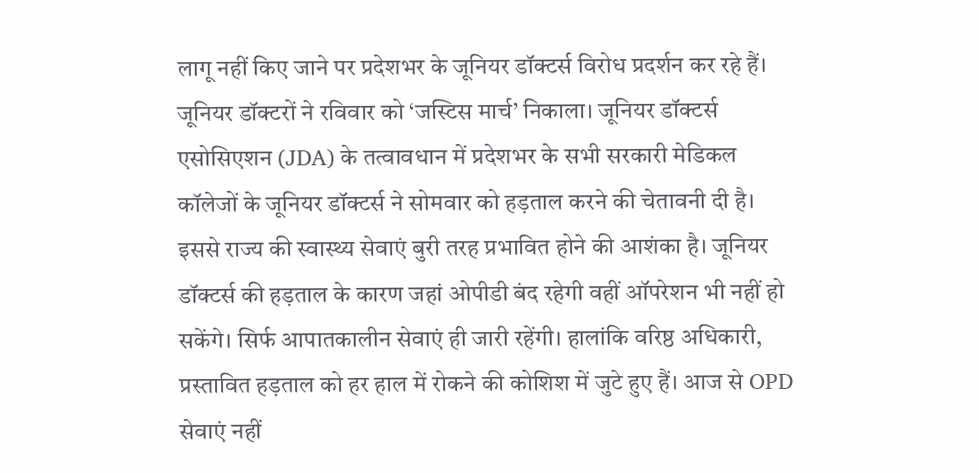लागू नहीं किए जाने पर प्रदेशभर के जूनियर डॉक्टर्स विरोध प्रदर्शन कर रहे हैं। जूनियर डॉक्टरों ने रविवार को ‘जस्टिस मार्च’ निकाला। जूनियर डॉक्टर्स एसोसिएशन (JDA) के तत्वावधान में प्रदेशभर के सभी सरकारी मेडिकल कॉलेजों के जूनियर डॉक्टर्स ने सोमवार को हड़ताल करने की चेतावनी दी है। इससे राज्य की स्वास्थ्य सेवाएं बुरी तरह प्रभावित होने की आशंका है। जूनियर डॉक्टर्स की हड़ताल के कारण जहां ओपीडी बंद रहेगी वहीं ऑपरेशन भी नहीं हो सकेंगे। सिर्फ आपातकालीन सेवाएं ही जारी रहेंगी। हालांकि वरिष्ठ अधिकारी, प्रस्तावित हड़ताल को हर हाल में रोकने की कोशिश में जुटे हुए हैं। आज से OPD सेवाएं नहीं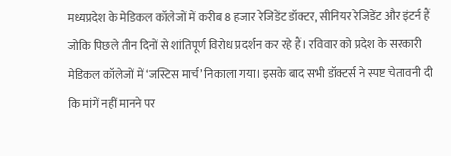मध्यप्रदेश के मेडिकल कॉलेजों में करीब 8 हजार रेजिडेंट डॉक्टर, सीनियर रेजिडेंट और इंटर्न हैं जोकि पिछले तीन दिनों से शांतिपूर्ण विरोध प्रदर्शन कर रहे हैं। रविवार को प्रदेश के सरकारी मेडिकल कॉलेजों में ‘जस्टिस मार्च’ निकाला गया। इसके बाद सभी डॉक्टर्स ने स्पष्ट चेतावनी दी कि मांगें नहीं मानने पर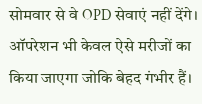सोमवार से वे OPD सेवाएं नहीं देंगे। ऑपरेशन भी केवल ऐसे मरीजों का किया जाएगा जोकि बेहद गंभीर हैं।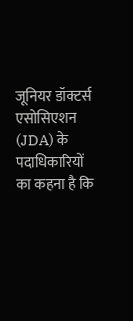जूनियर डॉक्टर्स एसोसिएशन (JDA) के पदाधिकारियों का कहना है कि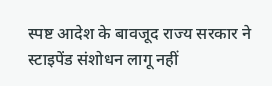स्पष्ट आदेश के बावजूद राज्य सरकार ने स्टाइपेंड संशोधन लागू नहीं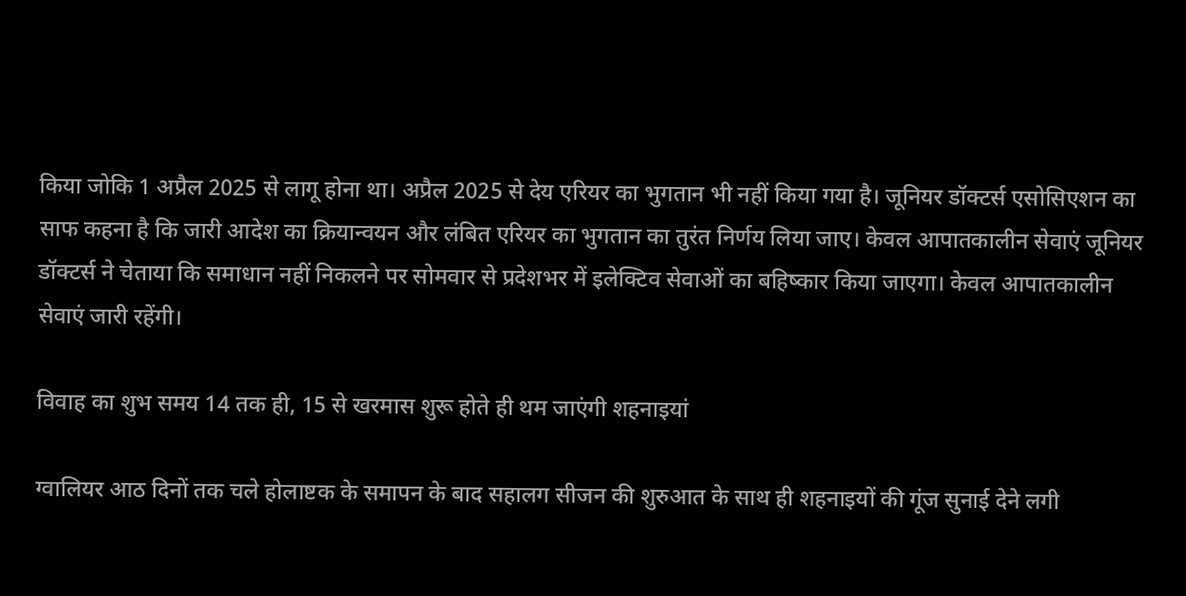किया जोकि 1 अप्रैल 2025 से लागू होना था। अप्रैल 2025 से देय एरियर का भुगतान भी नहीं किया गया है। जूनियर डॉक्टर्स एसोसिएशन का साफ कहना है कि जारी आदेश का क्रियान्वयन और लंबित एरियर का भुगतान का तुरंत निर्णय लिया जाए। केवल आपातकालीन सेवाएं जूनियर डॉक्टर्स ने चेताया कि समाधान नहीं निकलने पर सोमवार से प्रदेशभर में इलेक्टिव सेवाओं का बहिष्कार किया जाएगा। केवल आपातकालीन सेवाएं जारी रहेंगी।

विवाह का शुभ समय 14 तक ही, 15 से खरमास शुरू होते ही थम जाएंगी शहनाइयां

ग्वालियर आठ दिनों तक चले होलाष्टक के समापन के बाद सहालग सीजन की शुरुआत के साथ ही शहनाइयों की गूंज सुनाई देने लगी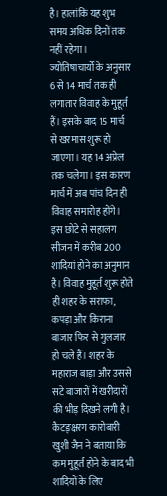है। हालांकि यह शुभ समय अधिक दिनों तक नहीं रहेगा। ज्योतिषाचार्यों के अनुसार 6 से 14 मार्च तक ही लगातार विवाह के मुहूर्त हैं। इसके बाद 15 मार्च से खरमास शुरू हो जाएगा। यह 14 अप्रेल तक चलेगा। इस कारण मार्च में अब पांच दिन ही विवाह समारोह होंगे। इस छोटे से सहालग सीजन में करीब 200 शादियां होने का अनुमान है। विवाह मुहूर्त शुरू होते ही शहर के सराफा, कपड़ा और किराना बाजार फिर से गुलजार हो चले हैं। शहर के महाराज बाड़ा और उससे सटे बाजारों में खरीदारों की भीड़ दिखने लगी है। कैटङ्क्षरग कारोबारी खुशी जैन ने बताया कि कम मुहूर्त होने के बाद भी शादियों के लिए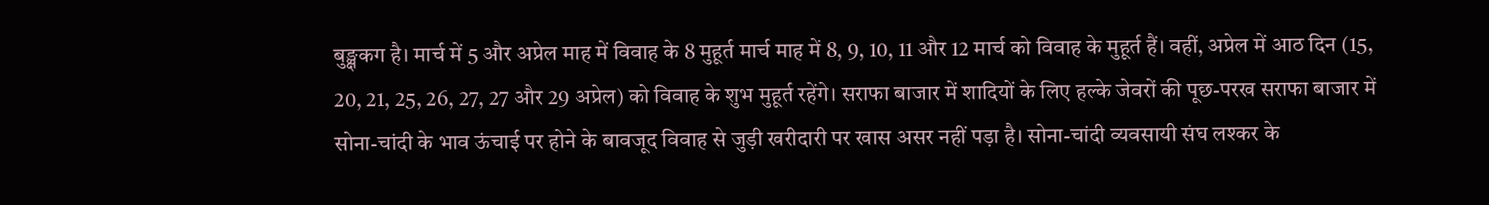बुङ्क्षकग है। मार्च में 5 और अप्रेल माह में विवाह के 8 मुहूर्त मार्च माह में 8, 9, 10, 11 और 12 मार्च को विवाह के मुहूर्त हैं। वहीं, अप्रेल में आठ दिन (15, 20, 21, 25, 26, 27, 27 और 29 अप्रेल) को विवाह के शुभ मुहूर्त रहेंगे। सराफा बाजार में शादियों के लिए हल्के जेवरों की पूछ-परख सराफा बाजार में सोना-चांदी के भाव ऊंचाई पर होने के बावजूद विवाह से जुड़ी खरीदारी पर खास असर नहीं पड़ा है। सोना-चांदी व्यवसायी संघ लश्कर के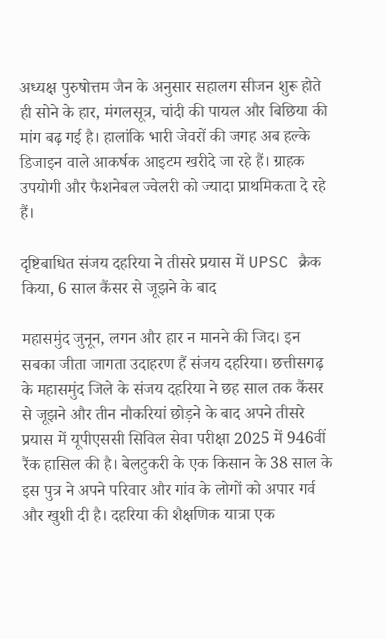अध्यक्ष पुरुषोत्तम जैन के अनुसार सहालग सीजन शुरू होते ही सोने के हार, मंगलसूत्र, चांदी की पायल और बिछिया की मांग बढ़ गई है। हालांकि भारी जेवरों की जगह अब हल्के डिजाइन वाले आकर्षक आइटम खरीदे जा रहे हैं। ग्राहक उपयोगी और फैशनेबल ज्वेलरी को ज्यादा प्राथमिकता दे रहे हैं।

दृष्टिबाधित संजय दहरिया ने तीसरे प्रयास में UPSC क्रैक किया, 6 साल कैंसर से जूझने के बाद

महासमुंद जुनून, लगन और हार न मानने की जिद। इन सबका जीता जागता उदाहरण हैं संजय दहरिया। छत्तीसगढ़ के महासमुंद जिले के संजय दहरिया ने छह साल तक कैंसर से जूझने और तीन नौकरियां छोड़ने के बाद अपने तीसरे प्रयास में यूपीएससी सिविल सेवा परीक्षा 2025 में 946वीं रैंक हासिल की है। बेलटुकरी के एक किसान के 38 साल के इस पुत्र ने अपने परिवार और गांव के लोगों को अपार गर्व और खुशी दी है। दहरिया की शैक्षणिक यात्रा एक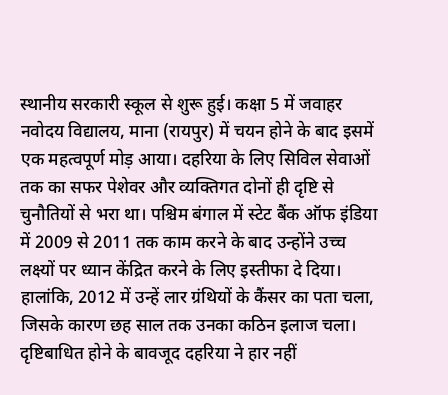स्थानीय सरकारी स्कूल से शुरू हुई। कक्षा 5 में जवाहर नवोदय विद्यालय, माना (रायपुर) में चयन होने के बाद इसमें एक महत्वपूर्ण मोड़ आया। दहरिया के लिए सिविल सेवाओं तक का सफर पेशेवर और व्यक्तिगत दोनों ही दृष्टि से चुनौतियों से भरा था। पश्चिम बंगाल में स्टेट बैंक ऑफ इंडिया में 2009 से 2011 तक काम करने के बाद उन्होंने उच्च लक्ष्यों पर ध्यान केंद्रित करने के लिए इस्तीफा दे दिया। हालांकि, 2012 में उन्हें लार ग्रंथियों के कैंसर का पता चला, जिसके कारण छह साल तक उनका कठिन इलाज चला। दृष्टिबाधित होने के बावजूद दहरिया ने हार नहीं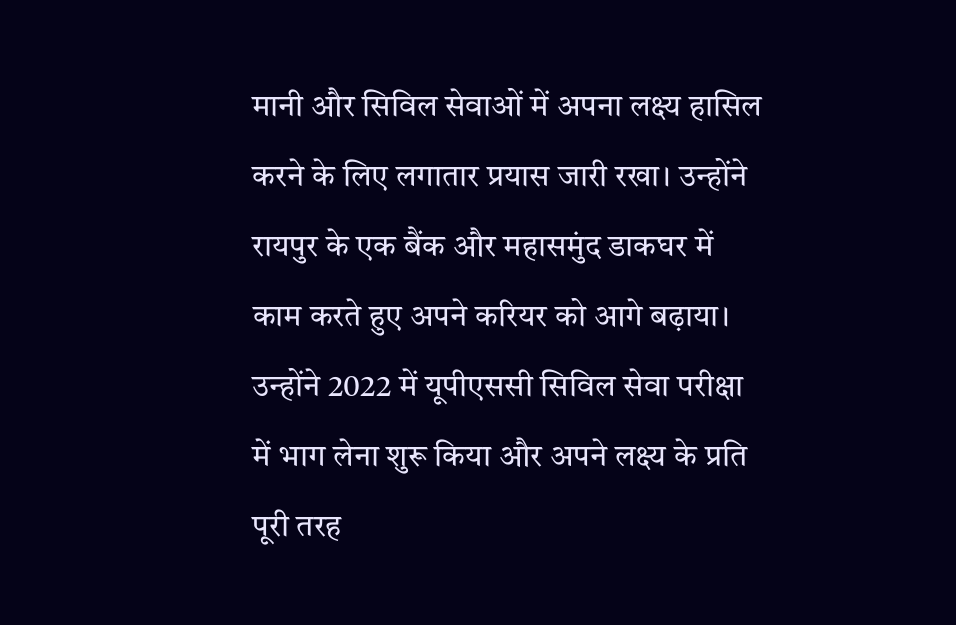मानी और सिविल सेवाओं में अपना लक्ष्य हासिल करने के लिए लगातार प्रयास जारी रखा। उन्होंने रायपुर के एक बैंक और महासमुंद डाकघर में काम करते हुए अपने करियर को आगे बढ़ाया। उन्होंने 2022 में यूपीएससी सिविल सेवा परीक्षा में भाग लेना शुरू किया और अपने लक्ष्य के प्रति पूरी तरह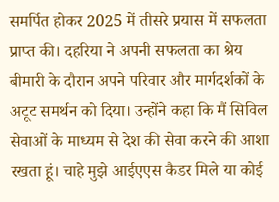समर्पित होकर 2025 में तीसरे प्रयास में सफलता प्राप्त की। दहरिया ने अपनी सफलता का श्रेय बीमारी के दौरान अपने परिवार और मार्गदर्शकों के अटूट समर्थन को दिया। उन्होंने कहा कि मैं सिविल सेवाओं के माध्यम से देश की सेवा करने की आशा रखता हूं। चाहे मुझे आईएएस कैडर मिले या कोई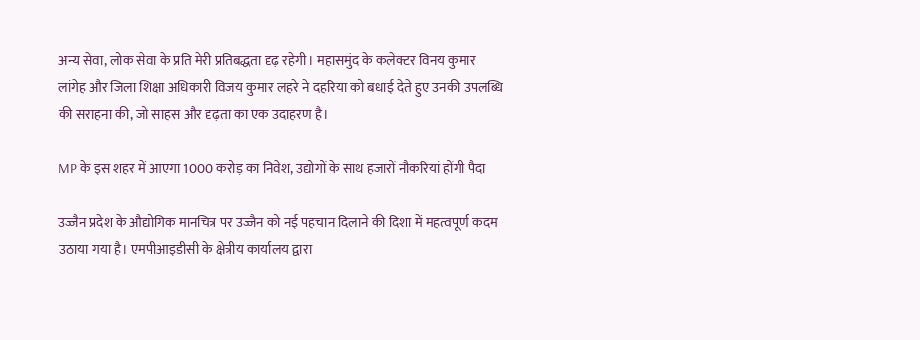अन्य सेवा, लोक सेवा के प्रति मेरी प्रतिबद्धता दृढ़ रहेगी। महासमुंद के कलेक्टर विनय कुमार लांगेह और जिला शिक्षा अधिकारी विजय कुमार लहरे ने दहरिया को बधाई देते हुए उनकी उपलब्धि की सराहना की, जो साहस और दृढ़ता का एक उदाहरण है।

MP के इस शहर में आएगा 1000 करोड़ का निवेश, उद्योगों के साथ हजारों नौकरियां होंगी पैदा

उज्जैन प्रदेश के औद्योगिक मानचित्र पर उज्जैन को नई पहचान दिलाने की दिशा में महत्वपूर्ण कदम उठाया गया है। एमपीआइडीसी के क्षेत्रीय कार्यालय द्वारा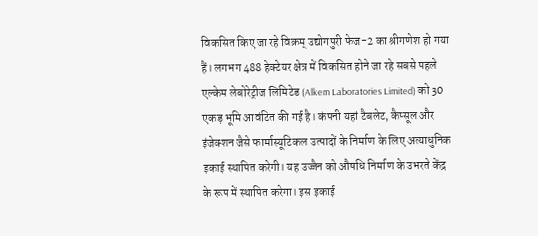विकसित किए जा रहे विक्रम् उद्योगपुरी फेज-2 का श्रीगणेश हो गया हैं। लगभग 488 हेक्टेयर क्षेत्र में विकसित होने जा रहे सबसे पहले एल्केम लेबोरेट्रीज लिमिटेड (Alkem Laboratories Limited) को 30 एकड़ भूमि आवंटित की गई है। कंपनी यहां टैबलेट, कैप्सूल और इंजेक्शन जैसे फार्मास्यूटिकल उत्पादों के निर्माण के लिए अत्याधुनिक इकाई स्थापित करेगी। यह उज्जैन को औषधि निर्माण के उभरते केंद्र के रूप में स्थापित करेगा। इस इकाई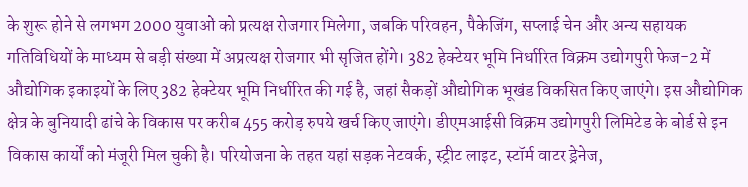के शुरू होने से लगभग 2000 युवाओं को प्रत्यक्ष रोजगार मिलेगा, जबकि परिवहन, पैकेजिंग, सप्लाई चेन और अन्य सहायक गतिविधियों के माध्यम से बड़ी संख्या में अप्रत्यक्ष रोजगार भी सृजित होंगे। 382 हेक्टेयर भूमि निर्धारित विक्रम उद्योगपुरी फेज-2 में औद्योगिक इकाइयों के लिए 382 हेक्टेयर भूमि निर्धारित की गई है, जहां सैकड़ों औद्योगिक भूखंड विकसित किए जाएंगे। इस औद्योगिक क्षेत्र के बुनियादी ढांचे के विकास पर करीब 455 करोड़ रुपये खर्च किए जाएंगे। डीएमआईसी विक्रम उद्योगपुरी लिमिटेड के बोर्ड से इन विकास कार्यों को मंजूरी मिल चुकी है। परियोजना के तहत यहां सड़क नेटवर्क, स्ट्रीट लाइट, स्टॉर्म वाटर ड्रेनेज,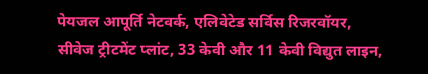पेयजल आपूर्ति नेटवर्क, एलिवेटेड सर्विस रिजरवॉयर, सीवेज ट्रीटमेंट प्लांट, 33 केवी और 11 केवी विद्युत लाइन,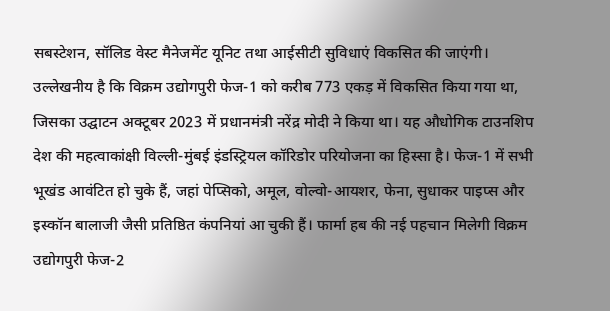सबस्टेशन, सॉलिड वेस्ट मैनेजमेंट यूनिट तथा आईसीटी सुविधाएं विकसित की जाएंगी।   उल्लेखनीय है कि विक्रम उद्योगपुरी फेज-1 को करीब 773 एकड़ में विकसित किया गया था, जिसका उद्घाटन अक्टूबर 2023 में प्रधानमंत्री नरेंद्र मोदी ने किया था। यह औधोगिक टाउनशिप देश की महत्वाकांक्षी विल्ली-मुंबई इंडस्ट्रियल कॉरिडोर परियोजना का हिस्सा है। फेज-1 में सभी भूखंड आवंटित हो चुके हैं, जहां पेप्सिको, अमूल, वोल्वो-आयशर, फेना, सुधाकर पाइप्स और इस्कॉन बालाजी जैसी प्रतिष्ठित कंपनियां आ चुकी हैं। फार्मा हब की नई पहचान मिलेगी विक्रम उद्योगपुरी फेज-2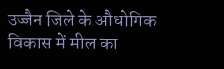उज्जैन जिले के औधोगिक विकास में मील का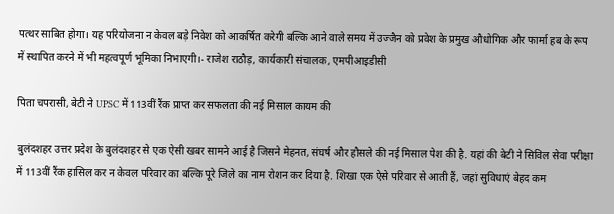पत्थर साबित होगा। यह परियोजना न केवल बड़े निवेश को आकर्षित करेगी बल्कि आने वाले समय में उज्जैन को प्रवेश के प्रमुख औधोगिक और फार्मा हब के रूप में स्थापित करने में भी महत्वपूर्ण भूमिका निभाएगी।- राजेश राठौड़, कार्यकारी संचालक, एमपीआइडीसी

पिता चपरासी, बेटी ने UPSC में 113वीं रैंक प्राप्त कर सफलता की नई मिसाल कायम की

बुलंदशहर उत्तर प्रदेश के बुलंदशहर से एक ऐसी खबर सामने आई है जिसने मेहनत, संघर्ष और हौसले की नई मिसाल पेश की है. यहां की बेटी ने सिविल सेवा परीक्षा में 113वीं रैंक हासिल कर न केवल परिवार का बल्कि पूरे जिले का नाम रोशन कर दिया है. शिखा एक ऐसे परिवार से आती हैं, जहां सुविधाएं बेहद कम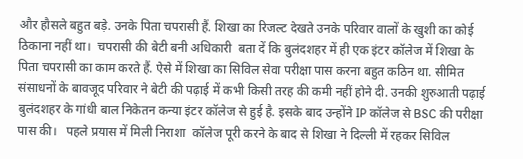और हौसले बहुत बड़े. उनके पिता चपरासी हैं. शिखा का रिजल्ट देखते उनके परिवार वालों के खुशी का कोई ठिकाना नहीं था।  चपरासी की बेटी बनी अधिकारी  बता दें कि बुलंदशहर में ही एक इंटर कॉलेज में शिखा के पिता चपरासी का काम करते हैं. ऐसे में शिखा का सिविल सेवा परीक्षा पास करना बहुत कठिन था. सीमित संसाधनों के बावजूद परिवार ने बेटी की पढ़ाई में कभी किसी तरह की कमी नहीं होने दी. उनकी शुरुआती पढ़ाई बुलंदशहर के गांधी बाल निकेतन कन्या इंटर कॉलेज से हुई है. इसके बाद उन्होंने IP कॉलेज से BSC की परीक्षा पास की।   पहले प्रयास में मिली निराशा  कॉलेज पूरी करने के बाद से शिखा ने दिल्ली में रहकर सिविल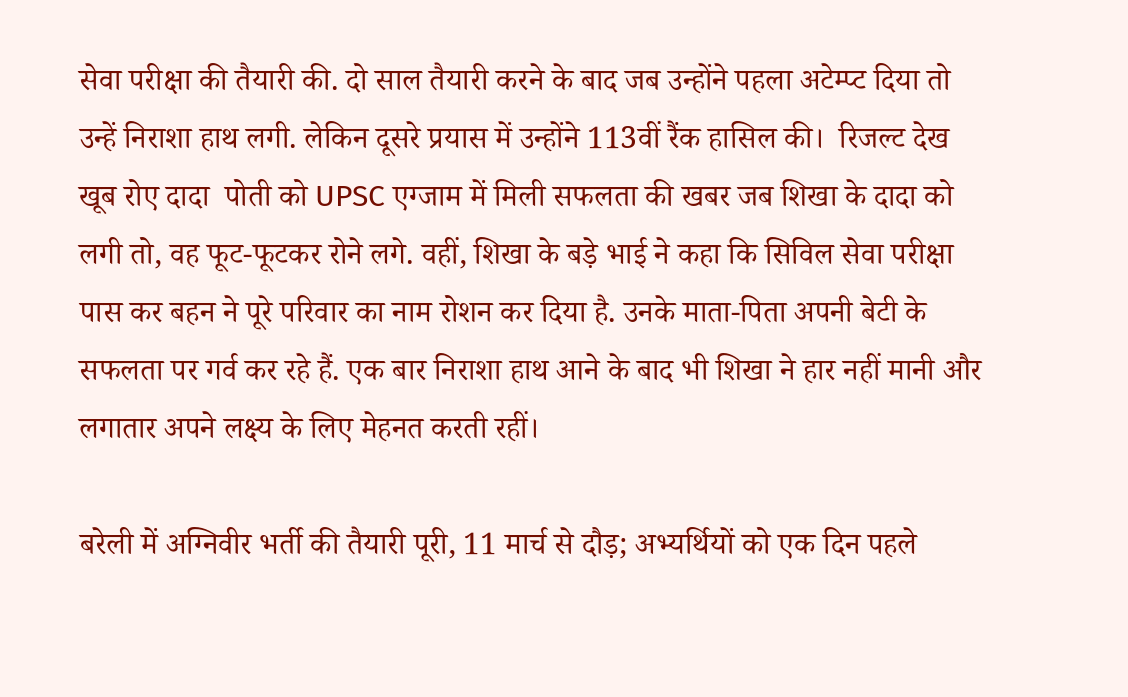सेवा परीक्षा की तैयारी की. दो साल तैयारी करने के बाद जब उन्होंने पहला अटेम्प्ट दिया तो उन्हें निराशा हाथ लगी. लेकिन दूसरे प्रयास में उन्होंने 113वीं रैंक हासिल की।  रिजल्ट देख खूब रोए दादा  पोती को UPSC एग्जाम में मिली सफलता की खबर जब शिखा के दादा को लगी तो, वह फूट-फूटकर रोने लगे. वहीं, शिखा के बड़े भाई ने कहा कि सिविल सेवा परीक्षा पास कर बहन ने पूरे परिवार का नाम रोशन कर दिया है. उनके माता-पिता अपनी बेटी के सफलता पर गर्व कर रहे हैं. एक बार निराशा हाथ आने के बाद भी शिखा ने हार नहीं मानी और लगातार अपने लक्ष्य के लिए मेहनत करती रहीं।

बरेली में अग्निवीर भर्ती की तैयारी पूरी, 11 मार्च से दौड़; अभ्यर्थियों को एक दिन पहले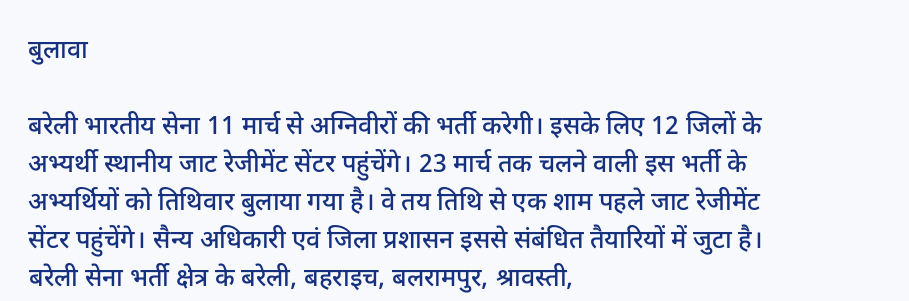बुलावा

बरेली भारतीय सेना 11 मार्च से अग्निवीरों की भर्ती करेगी। इसके लिए 12 जिलों के अभ्यर्थी स्थानीय जाट रेजीमेंट सेंटर पहुंचेंगे। 23 मार्च तक चलने वाली इस भर्ती के अभ्यर्थियों को तिथिवार बुलाया गया है। वे तय तिथि से एक शाम पहले जाट रेजीमेंट सेंटर पहुंचेंगे। सैन्य अधिकारी एवं जिला प्रशासन इससे संबंधित तैयारियों में जुटा है। बरेली सेना भर्ती क्षेत्र के बरेली, बहराइच, बलरामपुर, श्रावस्ती,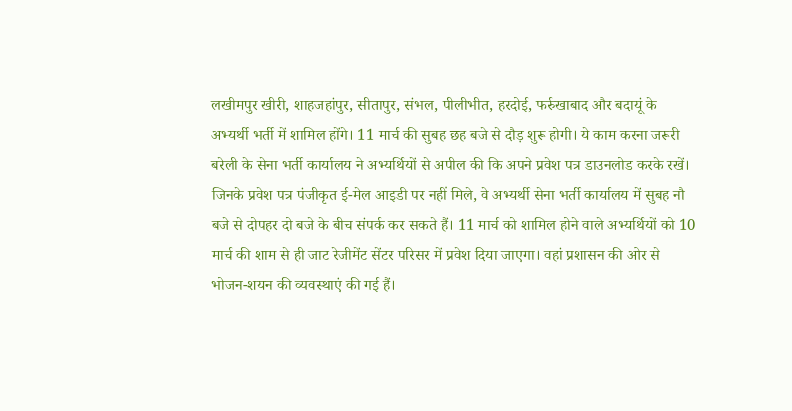लखीमपुर खीरी, शाहजहांपुर, सीतापुर, संभल, पीलीभीत, हरदोई, फर्रुखाबाद और बदायूं के अभ्यर्थी भर्ती में शामिल होंगे। 11 मार्च की सुबह छह बजे से दौड़ शुरू होगी। ये काम करना जरूरी बरेली के सेना भर्ती कार्यालय ने अभ्यर्थियों से अपील की कि अपने प्रवेश पत्र डाउनलोड करके रखें। जिनके प्रवेश पत्र पंजीकृत ई-मेल आइडी पर नहीं मिले, वे अभ्यर्थी सेना भर्ती कार्यालय में सुबह नौ बजे से दोपहर दो बजे के बीच संपर्क कर सकते हैं। 11 मार्च को शामिल होने वाले अभ्यर्थियों को 10 मार्च की शाम से ही जाट रेजीमेंट सेंटर परिसर में प्रवेश दिया जाएगा। वहां प्रशासन की ओर से भोजन-शयन की व्यवस्थाएं की गई हैं।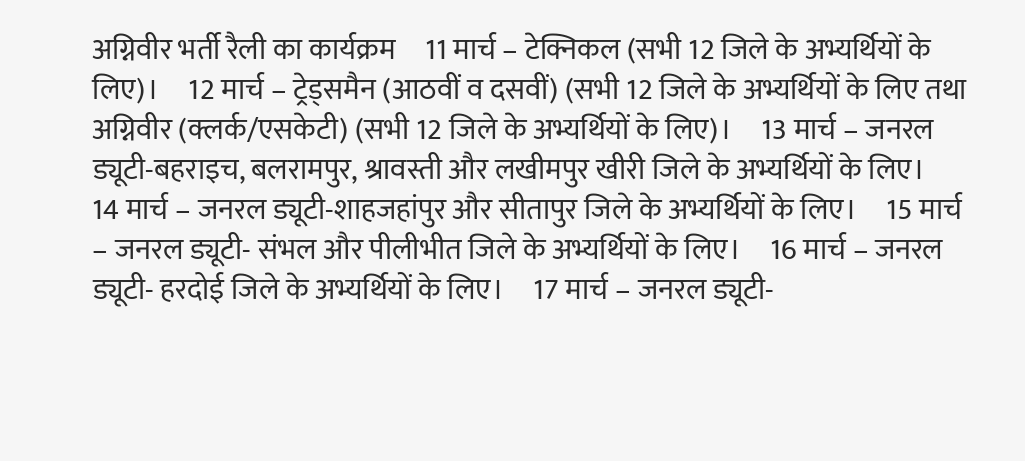अग्निवीर भर्ती रैली का कार्यक्रम     11 मार्च – टेक्निकल (सभी 12 जिले के अभ्यर्थियों के लिए)।     12 मार्च – ट्रेड्समैन (आठवीं व दसवीं) (सभी 12 जिले के अभ्यर्थियों के लिए तथा अग्निवीर (क्लर्क/एसकेटी) (सभी 12 जिले के अभ्यर्थियों के लिए)।     13 मार्च – जनरल ड्यूटी-बहराइच, बलरामपुर, श्रावस्ती और लखीमपुर खीरी जिले के अभ्यर्थियों के लिए।     14 मार्च – जनरल ड्यूटी-शाहजहांपुर और सीतापुर जिले के अभ्यर्थियों के लिए।     15 मार्च – जनरल ड्यूटी- संभल और पीलीभीत जिले के अभ्यर्थियों के लिए।     16 मार्च – जनरल ड्यूटी- हरदोई जिले के अभ्यर्थियों के लिए।     17 मार्च – जनरल ड्यूटी-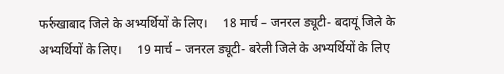फर्रुखाबाद जिले के अभ्यर्थियों के लिए।     18 मार्च – जनरल ड्यूटी- बदायूं जिले के अभ्यर्थियों के लिए।     19 मार्च – जनरल ड्यूटी- बरेली जिले के अभ्यर्थियों के लिए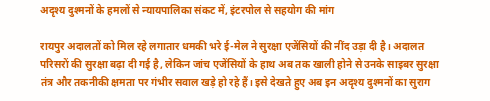अदृश्य दुश्मनों के हमलों से न्यायपालिका संकट में, इंटरपोल से सहयोग की मांग

रायपुर अदालतों को मिल रहे लगातार धमकी भरे ई-मेल ने सुरक्षा एजेंसियों की नींद उड़ा दी है। अदालत परिसरों की सुरक्षा बढ़ा दी गई है, लेकिन जांच एजेंसियों के हाथ अब तक खाली होने से उनके साइबर सुरक्षा तंत्र और तकनीकी क्षमता पर गंभीर सवाल खड़े हो रहे हैं। इसे देखते हुए अब इन अदृश्य दुश्मनों का सुराग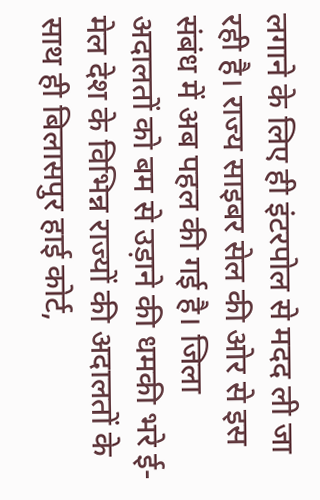लगाने के लिए ही इंटरपोल से मदद ली जा रही है। राज्य साइबर सेल की ओर से इस संबंध में अब पहल की गई है। जिला अदालतों को बम से उड़ाने की धमकी भरे ई-मेल देश के विभिन्न राज्यों की अदालतों के साथ ही बिलासपुर हाई कोर्ट,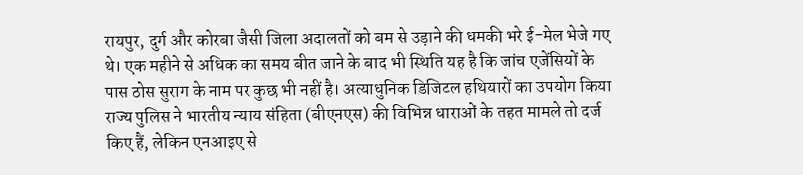रायपुर, दुर्ग और कोरबा जैसी जिला अदालतों को बम से उड़ाने की धमकी भरे ई-मेल भेजे गए थे। एक महीने से अधिक का समय बीत जाने के बाद भी स्थिति यह है कि जांच एजेंसियों के पास ठोस सुराग के नाम पर कुछ भी नहीं है। अत्याधुनिक डिजिटल हथियारों का उपयोग किया राज्य पुलिस ने भारतीय न्याय संहिता (बीएनएस) की विभिन्न धाराओं के तहत मामले तो दर्ज किए हैं, लेकिन एनआइए से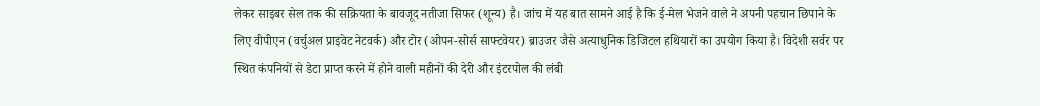लेकर साइबर सेल तक की सक्रियता के बावजूद नतीजा सिफर (शून्य) है। जांच में यह बात सामने आई है कि ई-मेल भेजने वाले ने अपनी पहचान छिपाने के लिए वीपीएन (वर्चुअल प्राइवेट नेटवर्क) और टोर (ओपन-सोर्स साफ्टवेयर) ब्राउजर जैसे अत्याधुनिक डिजिटल हथियारों का उपयोग किया है। विदेशी सर्वर पर स्थित कंपनियों से डेटा प्राप्त करने में होने वाली महीनों की देरी और इंटरपोल की लंबी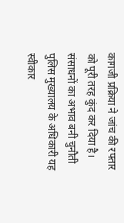कागजी प्रक्रिया ने जांच की रफ्तार को पूरी तरह कुंद कर दिया है। संसाधनों का अभाव बनी चुनौती पुलिस मुख्यालय के अधिकारी यह स्वीकार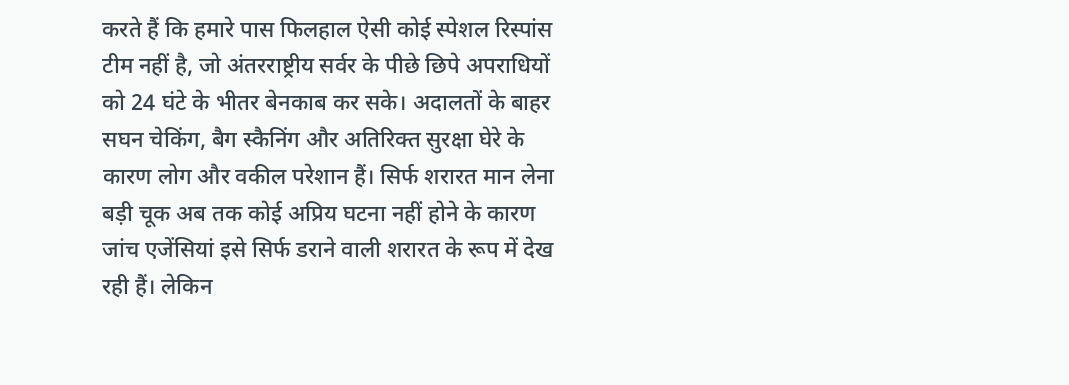करते हैं कि हमारे पास फिलहाल ऐसी कोई स्पेशल रिस्पांस टीम नहीं है, जो अंतरराष्ट्रीय सर्वर के पीछे छिपे अपराधियों को 24 घंटे के भीतर बेनकाब कर सके। अदालतों के बाहर सघन चेकिंग, बैग स्कैनिंग और अतिरिक्त सुरक्षा घेरे के कारण लोग और वकील परेशान हैं। सिर्फ शरारत मान लेना बड़ी चूक अब तक कोई अप्रिय घटना नहीं होने के कारण जांच एजेंसियां इसे सिर्फ डराने वाली शरारत के रूप में देख रही हैं। लेकिन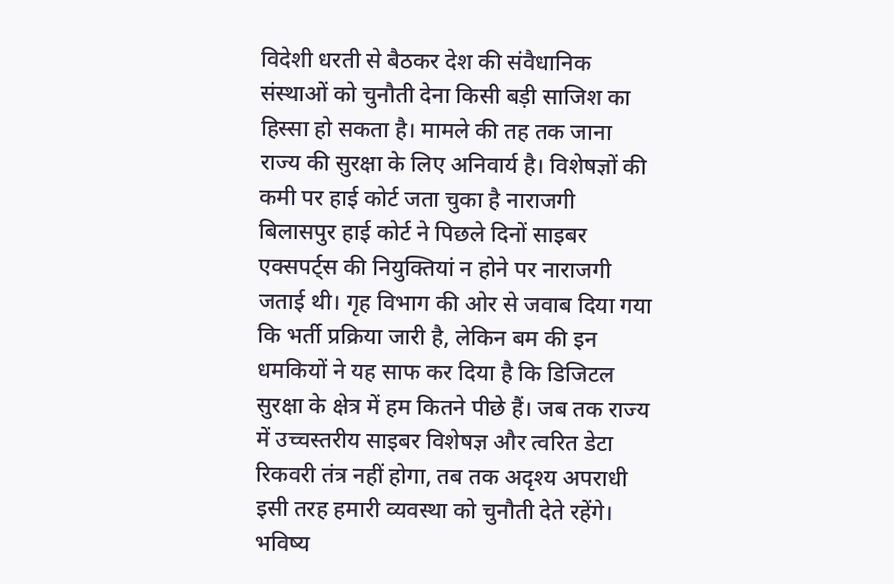विदेशी धरती से बैठकर देश की संवैधानिक संस्थाओं को चुनौती देना किसी बड़ी साजिश का हिस्सा हो सकता है। मामले की तह तक जाना राज्य की सुरक्षा के लिए अनिवार्य है। विशेषज्ञों की कमी पर हाई कोर्ट जता चुका है नाराजगी बिलासपुर हाई कोर्ट ने पिछले दिनों साइबर एक्सपर्ट्स की नियुक्तियां न होने पर नाराजगी जताई थी। गृह विभाग की ओर से जवाब दिया गया कि भर्ती प्रक्रिया जारी है, लेकिन बम की इन धमकियों ने यह साफ कर दिया है कि डिजिटल सुरक्षा के क्षेत्र में हम कितने पीछे हैं। जब तक राज्य में उच्चस्तरीय साइबर विशेषज्ञ और त्वरित डेटा रिकवरी तंत्र नहीं होगा, तब तक अदृश्य अपराधी इसी तरह हमारी व्यवस्था को चुनौती देते रहेंगे। भविष्य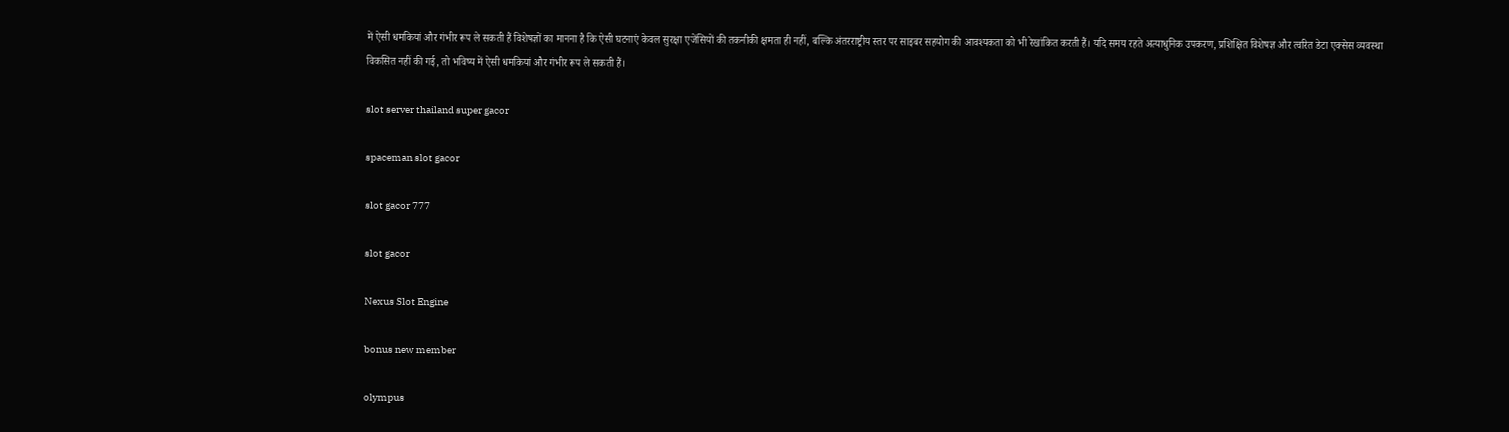में ऐसी धमकियां और गंभीर रूप ले सकती हैं विशेषज्ञों का मानना है कि ऐसी घटनाएं केवल सुरक्षा एजेंसियों की तकनीकी क्षमता ही नहीं, बल्कि अंतरराष्ट्रीय स्तर पर साइबर सहयोग की आवश्यकता को भी रेखांकित करती हैं। यदि समय रहते अत्याधुनिक उपकरण, प्रशिक्षित विशेषज्ञ और त्वरित डेटा एक्सेस व्यवस्था विकसित नहीं की गई, तो भविष्य में ऐसी धमकियां और गंभीर रूप ले सकती हैं।

slot server thailand super gacor

spaceman slot gacor

slot gacor 777

slot gacor

Nexus Slot Engine

bonus new member

olympus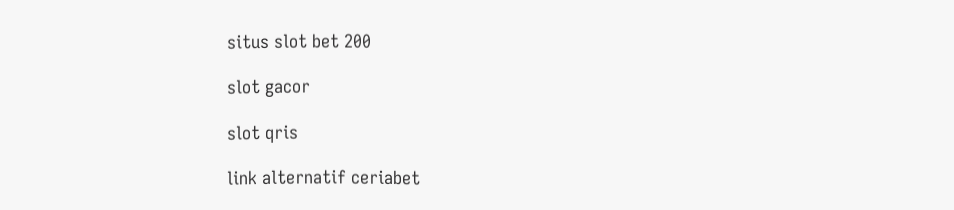situs slot bet 200

slot gacor

slot qris

link alternatif ceriabet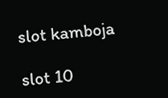slot kamboja

slot 10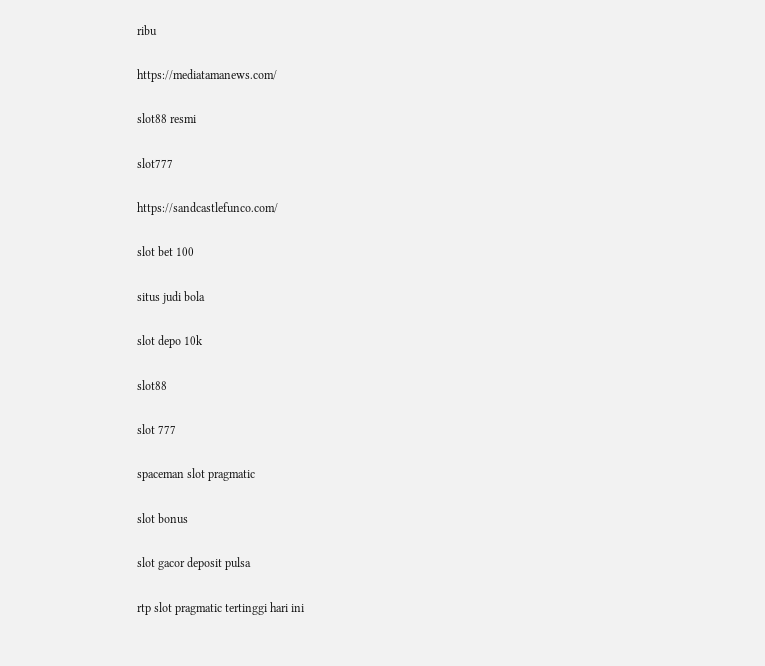ribu

https://mediatamanews.com/

slot88 resmi

slot777

https://sandcastlefunco.com/

slot bet 100

situs judi bola

slot depo 10k

slot88

slot 777

spaceman slot pragmatic

slot bonus

slot gacor deposit pulsa

rtp slot pragmatic tertinggi hari ini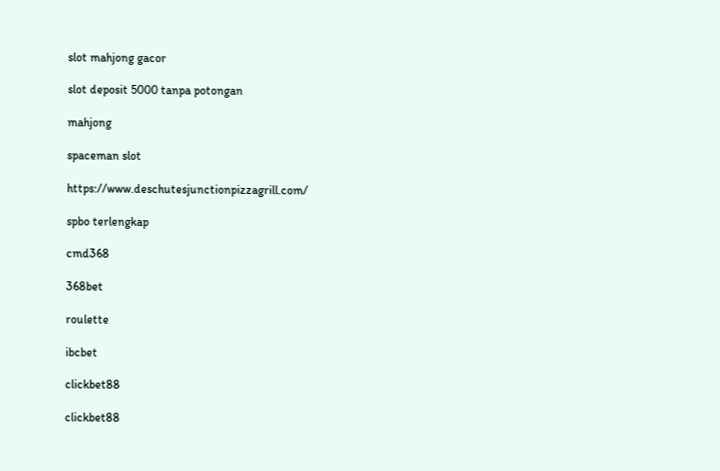slot mahjong gacor

slot deposit 5000 tanpa potongan

mahjong

spaceman slot

https://www.deschutesjunctionpizzagrill.com/

spbo terlengkap

cmd368

368bet

roulette

ibcbet

clickbet88

clickbet88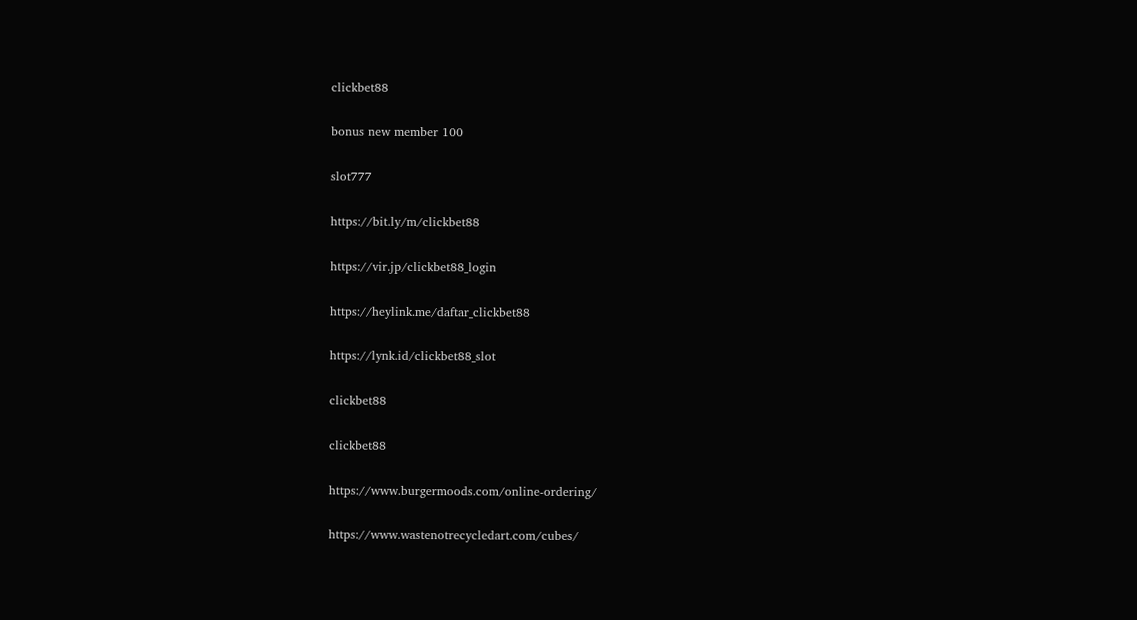clickbet88

bonus new member 100

slot777

https://bit.ly/m/clickbet88

https://vir.jp/clickbet88_login

https://heylink.me/daftar_clickbet88

https://lynk.id/clickbet88_slot

clickbet88

clickbet88

https://www.burgermoods.com/online-ordering/

https://www.wastenotrecycledart.com/cubes/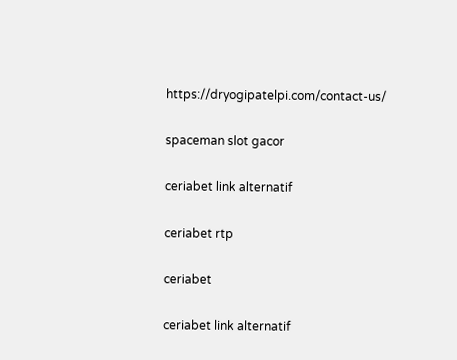https://dryogipatelpi.com/contact-us/

spaceman slot gacor

ceriabet link alternatif

ceriabet rtp

ceriabet

ceriabet link alternatif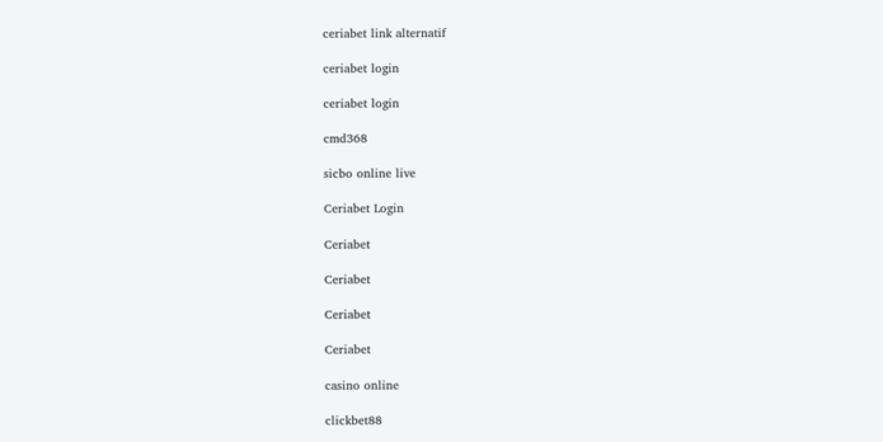ceriabet link alternatif

ceriabet login

ceriabet login

cmd368

sicbo online live

Ceriabet Login

Ceriabet

Ceriabet

Ceriabet

Ceriabet

casino online

clickbet88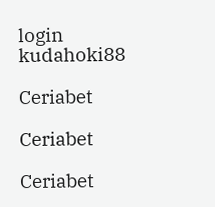login kudahoki88

Ceriabet

Ceriabet

Ceriabet